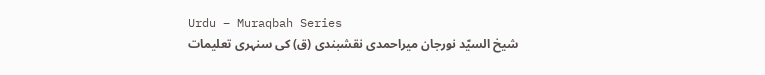Urdu – Muraqbah Series
شیخ السیّد نورجان میراحمدی نقشبندی (ق) کی سنہری تعلیمات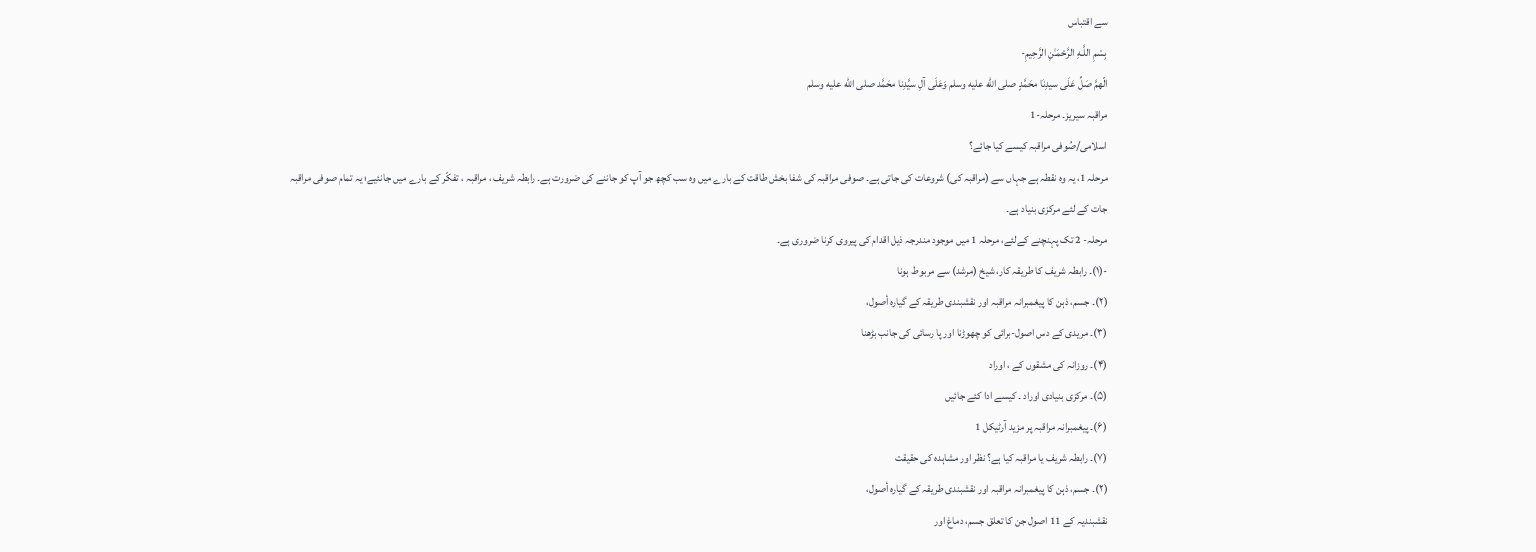سے اقتباس
بِسْمِ اللَّـهِ الرَّحْمَـٰنِ الرَّحِيمِ-
الّھمَّ صَلِّ عَلَی سیدِنَا محَمَّدٍ صلى الله عليه وسلم وَعَلَی آلِ سیَّدِنا محَمَّد صلى الله عليه وسلم
مراقبہ سیریز۔ مرحلہ-1
اسلامی/صُوفی مراقبہ کیسے کیا جائے؟
مرحلہ 1، یہ وہ نقطہ ہے جہاں سے (مراقبہ کی) شروعات کی جاتی ہے۔ صوفی مراقبہ کی شفا بخش طاقت کے بارے میں وہ سب کچھ جو آپ کو جاننے کی ضرورت ہے۔ رابطہ شریف ، مراقبہ ، تفکّر کے بارے میں جانئیے؛ یہ تمام صوفی مراقبہ جات کے لئے مرکزی بنیاد ہے۔
مرحلہ- 2 تک پہنچنے کےلئے، مرحلہ 1 میں موجود مندرجہ ذیل اقدام کی پیروی کرنا ضروری ہے۔
-(۱)۔ رابطہ شریف کا طریقہ کار، شیخ (مرشد) سے مربوط ہونا
(۲)۔ جسم، ذہن کا پیغمبرانہ مراقبہ اور نقشبندی طریقہ کے گیارہ أصول،
(۳)۔ مریدی کے دس اصول-برائی کو چھوڑنا اور پا رسائی کی جانب بڑھنا
(۴)۔ روزانہ کی مشقوں کے ، اوراد
(۵)۔ مرکزی بنیادی اوراد ۔ کیسے ادا کئے جائیں
(۶)۔ پیغمبرانہ مراقبہ پر مزید آرٹیکل 1
(۷)۔ رابطہ شریف یا مراقبہ کیا ہے؟ نظر اور مشاہدہ کی حقیقت
(۲)۔ جسم، ذہن کا پیغمبرانہ مراقبہ اور نقشبندی طریقہ کے گیارہ أصول،
نقشبندیہ کے 11 اصول جن کا تعلق جسم، دماغ اور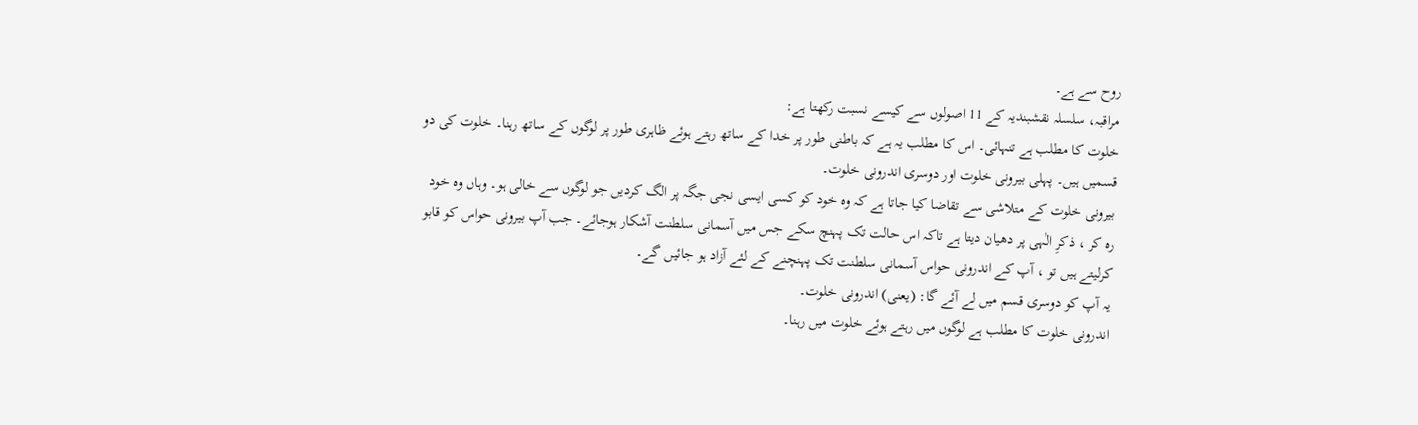روح سے ہے۔
مراقبہ، سلسلہ نقشبندیہ کے 11 اصولوں سے کیسے نسبت رکھتا ہے:
خلوت کا مطلب ہے تنہائی۔ اس کا مطلب یہ ہے کہ باطنی طور پر خدا کے ساتھ رہتے ہوئے ظاہری طور پر لوگوں کے ساتھ رہنا۔ خلوت کی دو قسمیں ہیں۔ پہلی بیرونی خلوت اور دوسری اندرونی خلوت۔
بیرونی خلوت کے متلاشی سے تقاضا کیا جاتا ہے کہ وہ خود کو کسی ایسی نجی جگہ پر الگ کردیں جو لوگوں سے خالی ہو۔ وہاں وہ خود رہ کر ، ذکرِ الٰہی پر دھیان دیتا ہے تاکہ اس حالت تک پہنچ سکے جس میں آسمانی سلطنت آشکار ہوجائے۔ جب آپ بیرونی حواس کو قابو کرلیتے ہیں تو ، آپ کے اندرونی حواس آسمانی سلطنت تک پہنچنے کے لئے آزاد ہو جائیں گے۔
یہ آپ کو دوسری قسم میں لے آئے گا: (یعنی) اندرونی خلوت۔
اندرونی خلوت کا مطلب ہے لوگوں میں رہتے ہوئے خلوت میں رہنا۔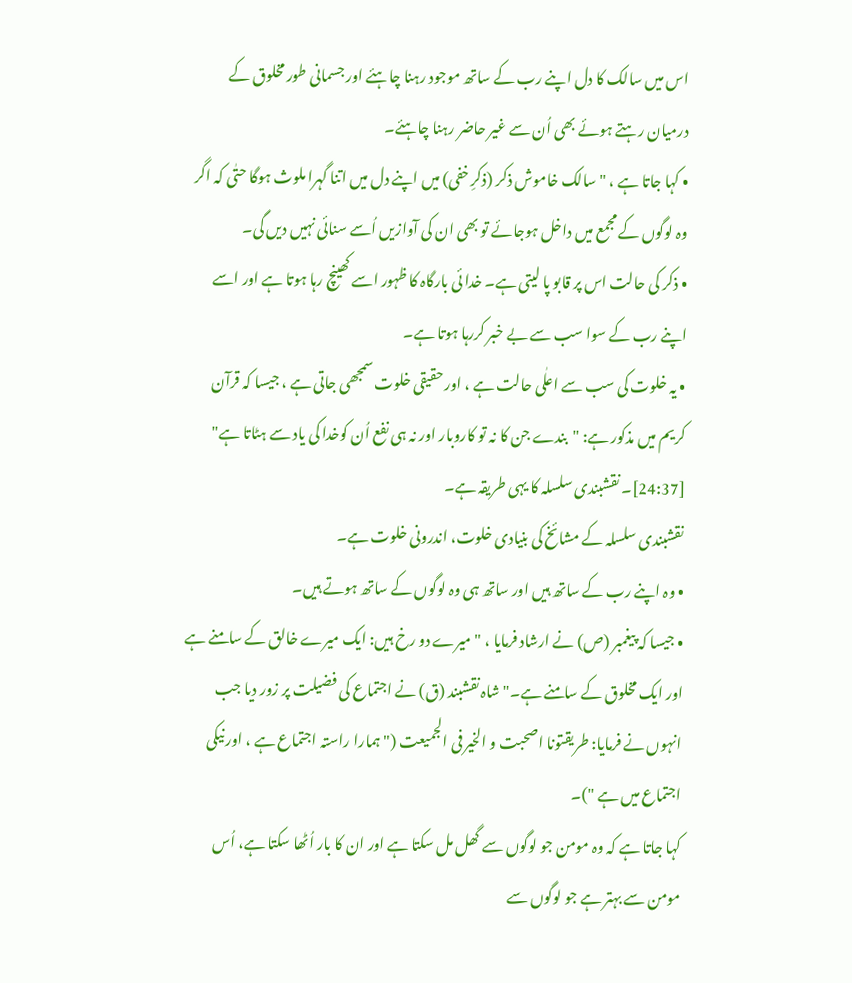اس میں سالک کا دل اپنے رب کے ساتھ موجود رہنا چاہئے اور جسمانی طور مخلوق کے درمیان رہتے ہوئے بھی اُن سے غیر حاضر رہنا چاہئے۔
• کہا جاتا ہے ، "سالک خاموش ذکر (ذکرِ خفی) میں اپنے دل میں اتنا گہرا ملوث ہوگا حتٰی کہ اگر وہ لوگوں کے مجمع میں داخل ہوجائے تو بھی ان کی آوازیں اُسے سنائی نہیں دیں گی۔
• ذکر کی حالت اس پر قابو پا لیتی ہے۔ خدا ئی بارگاہ کا ظہور اسے کھینچ رہا ہوتا ہے اور اسے اپنے رب کے سوا سب سے بے خبر کررہا ہوتا ہے۔
• یہ خلوت کی سب سے اعلٰی حالت ہے ، اور حقیقی خلوت سمجھی جاتی ہے ، جیسا کہ قرآن کریم میں مذکور ہے: "بندے جن کا نہ تو کاروبار اور نہ ہی نفع اُن کوخدا کی یاد سے ہٹاتا ہے" [24:37]۔ نقشبندی سلسلہ کا یہی طریقہ ہے۔
نقشبندی سلسلہ کے مشائخ کی بنیادی خلوت، اندرونی خلوت ہے۔
• وہ اپنے رب کے ساتھ ہیں اور ساتھ ہی وہ لوگوں کے ساتھ ہوتے ہیں۔
• جیسا کہ پیغمبر (ص) نے ارشاد فرمایا ، "میرے دو رخ ہیں: ایک میرے خالق کے سامنے ہے اور ایک مخلوق کے سامنے ہے۔" شاہ نقشبند (ق) نے اجتماع کی فضیلت پر زور دیا جب انہوں نے فرمایا: طریقتونا اصحبت و الخیر فی الجمیعت ("ہمارا راستہ اجتماع ہے ، اور نیکی اجتماع میں ہے ")۔
کہا جاتا ہے کہ وہ مومن جو لوگوں سے گھل مل سکتا ہے اور ان کا بار اُٹھا سکتا ہے، اُس مومن سے بہتر ہے جو لوگوں سے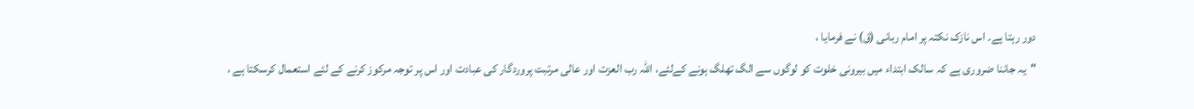دور رہتا ہے۔ اس نازک نکتہ پر امام ربانی (ق) نے فرمایا ،
"یہ جاننا ضروری ہے کہ سالک ابتداء میں بیرونی خلوت کو لوگوں سے الگ تھلگ ہونے کےلئے، اللہ رب العزت اور عالی مرتبت پروردگار کی عبادت اور اس پر توجہ مرکوز کرنے کے لئے استعمال کرسکتا ہے ،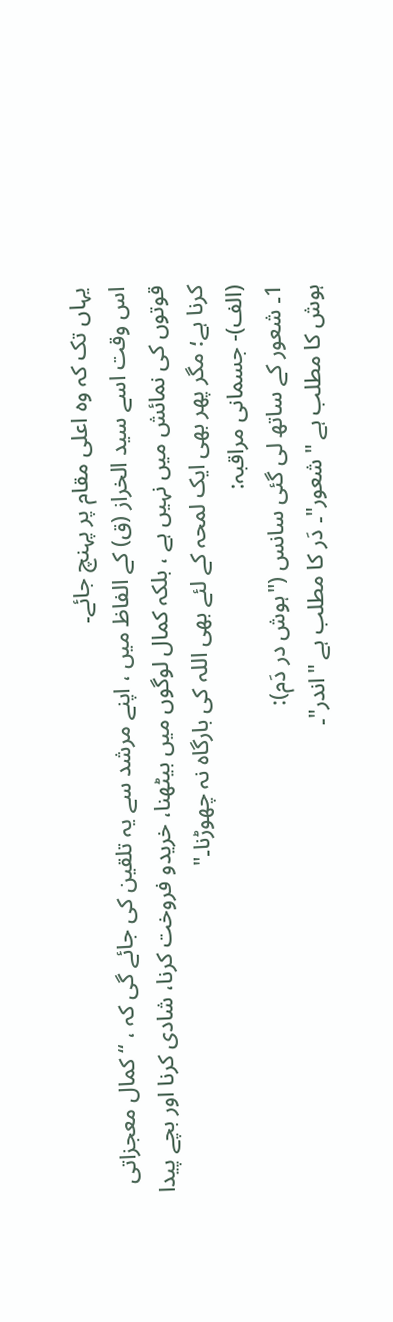یہاں تک کہ وہ اعلی مقام پر پہنچ جائے۔
اس وقت اسے سید الخراز (ق) کے الفاظ میں ، اپنے مرشد سے یہ تلقین کی جائے گی کہ ، “ کمال معجزاتی قوتوں کی نمائش میں نہیں ہے ، بلکہ کمال لوگوں میں بیٹھنا، خریدو فروخت کرنا، شادی کرنا اور بچے پیدا کرنا ہے؛ مگر پھر بھی ایک لمحہ کے لئے بھی اللہ کی بارگاہ نہ چھوڑنا۔"
(الف)- جسمانی مراقبہ:
1۔ شعور کے ساتھ لی گئی سانس ("ہوش در دَم):
ہوش کا مطلب ہے "شعور"۔ دَر کا مطلب ہے "اندر"۔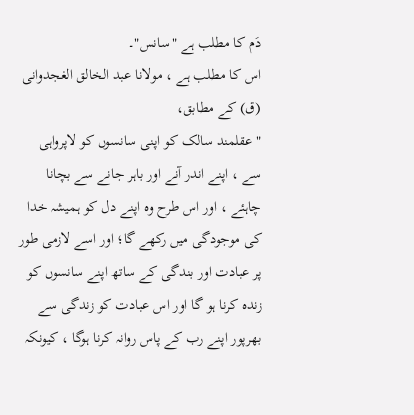دَم کا مطلب ہے "سانس"۔
اس کا مطلب ہے ، مولانا عبد الخالق الغجدوانی (ق) کے مطابق،
" عقلمند سالک کو اپنی سانسوں کو لاپرواہی سے ، اپنے اندر آنے اور باہر جانے سے بچانا چاہئے ، اور اس طرح وہ اپنے دل کو ہمیشہ خدا کی موجودگی میں رکھے گا؛ اور اسے لازمی طور پر عبادت اور بندگی کے ساتھ اپنے سانسوں کو زندہ کرنا ہو گا اور اس عبادت کو زندگی سے بھرپور اپنے رب کے پاس روانہ کرنا ہوگا ، کیونکہ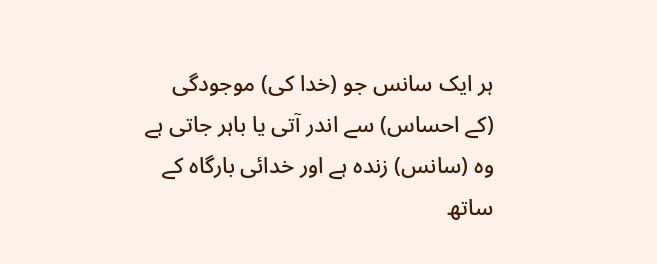ہر ایک سانس جو (خدا کی) موجودگی (کے احساس) سے اندر آتی یا باہر جاتی ہے وہ (سانس) زندہ ہے اور خدائی بارگاہ کے ساتھ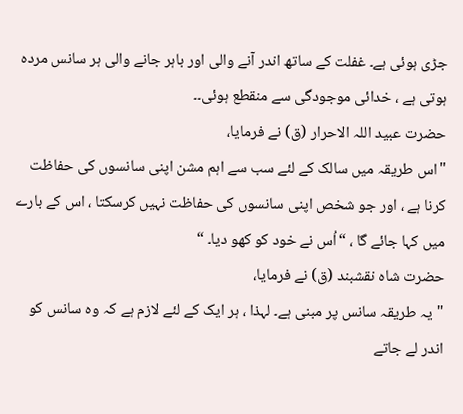جڑی ہوئی ہے۔ غفلت کے ساتھ اندر آنے والی اور باہر جانے والی ہر سانس مردہ ہوتی ہے ، خدائی موجودگی سے منقطع ہوئی۔۔
حضرت عبید اللہ الاحرار (ق) نے فرمایا،
"اس طریقہ میں سالک کے لئے سب سے اہم مشن اپنی سانسوں کی حفاظت کرنا ہے ، اور جو شخص اپنی سانسوں کی حفاظت نہیں کرسکتا ، اس کے بارے میں کہا جائے گا ، “اُس نے خود کو کھو دیا۔ “
حضرت شاہ نقشبند (ق) نے فرمایا،
"یہ طریقہ سانس پر مبنی ہے۔ لہذا ، ہر ایک کے لئے لازم ہے کہ وہ سانس کو اندر لے جاتے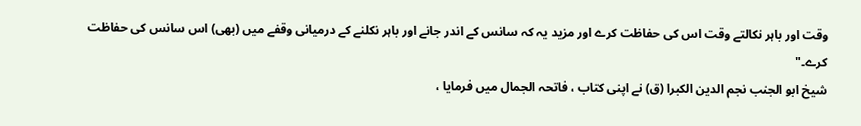وقت اور باہر نکالتے وقت اس کی حفاظت کرے اور مزید یہ کہ سانس کے اندر جانے اور باہر نکلنے کے درمیانی وقفے میں (بھی) اس سانس کی حفاظت کرے۔"
شیخ ابو الجنب نجم الدین الکبرا (ق) نے اپنی کتاب ، فاتحہ الجمال میں فرمایا ،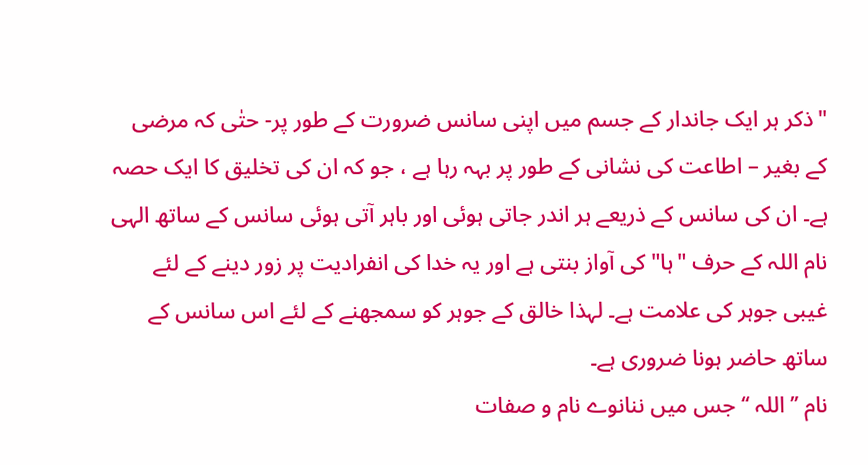"ذکر ہر ایک جاندار کے جسم میں اپنی سانس ضرورت کے طور پر- حتٰی کہ مرضی کے بغیر – اطاعت کی نشانی کے طور پر بہہ رہا ہے ، جو کہ ان کی تخلیق کا ایک حصہ ہے۔ ان کی سانس کے ذریعے ہر اندر جاتی ہوئی اور باہر آتی ہوئی سانس کے ساتھ الہی نام اللہ کے حرف "ہا" کی آواز بنتی ہے اور یہ خدا کی انفرادیت پر زور دینے کے لئے غیبی جوہر کی علامت ہے۔ لہذا خالق کے جوہر کو سمجھنے کے لئے اس سانس کے ساتھ حاضر ہونا ضروری ہے۔
نام ’’ اللہ ‘‘ جس میں ننانوے نام و صفات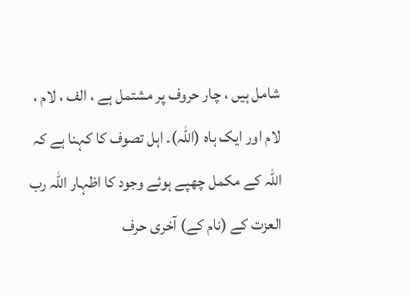شامل ہیں ، چار حروف پر مشتمل ہے ، الف ، لام ، لام اور ایک ہاہ (اللہ)۔ اہل تصوف کا کہنا ہے کہ اللہ کے مکمل چھپے ہوئے وجود کا اظہار اللہ رب العزت کے (نام کے) آخری حرف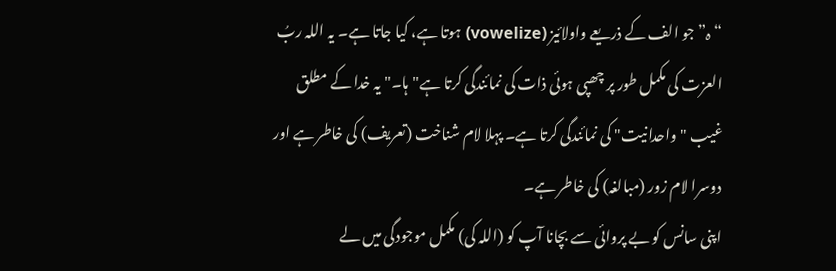“ہ” جو الف کے ذریعے واولائیز (vowelize) ہوتا ہے، کیا جاتا ہے۔ یہ اللہ ربُ العزت کی مکمل طور پر چھپی ہوئی ذات کی نمائندگی کرتا ہے"ہا۔" یہ خدا کے مطلق غیب "واحدانیت" کی نمائندگی کرتا ہے۔ پہلا لام شناخت (تعریف) کی خاطر ہے اور دوسرا لام زور (مبالغہ) کی خاطر ہے۔
اپنی سانس کو بے پروائی سے بچانا آپ کو (اللہ کی) مکمل موجودگی میں لے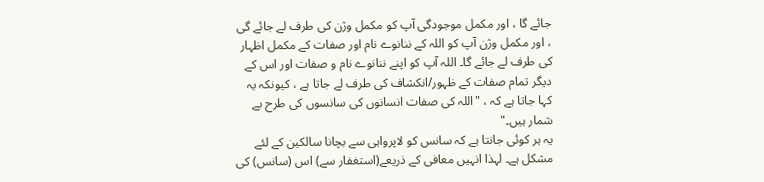جائے گا ، اور مکمل موجودگی آپ کو مکمل وژن کی طرف لے جائے گی ، اور مکمل وژن آپ کو اللہ کے ننانوے نام اور صفات کے مکمل اظہار کی طرف لے جائے گا۔ اللہ آپ کو اپنے ننانوے نام و صفات اور اس کے دیگر تمام صفات کے ظہور/انکشاف کی طرف لے جاتا ہے ، کیونکہ یہ کہا جاتا ہے کہ ، "اللہ کی صفات انسانوں کی سانسوں کی طرح بے شمار ہیں۔"
یہ ہر کوئی جانتا ہے کہ سانس کو لاپرواہی سے بچانا سالکین کے لئے مشکل ہے۔ لہذا انہیں معافی کے ذریعے(استغفار سے) اس (سانس) کی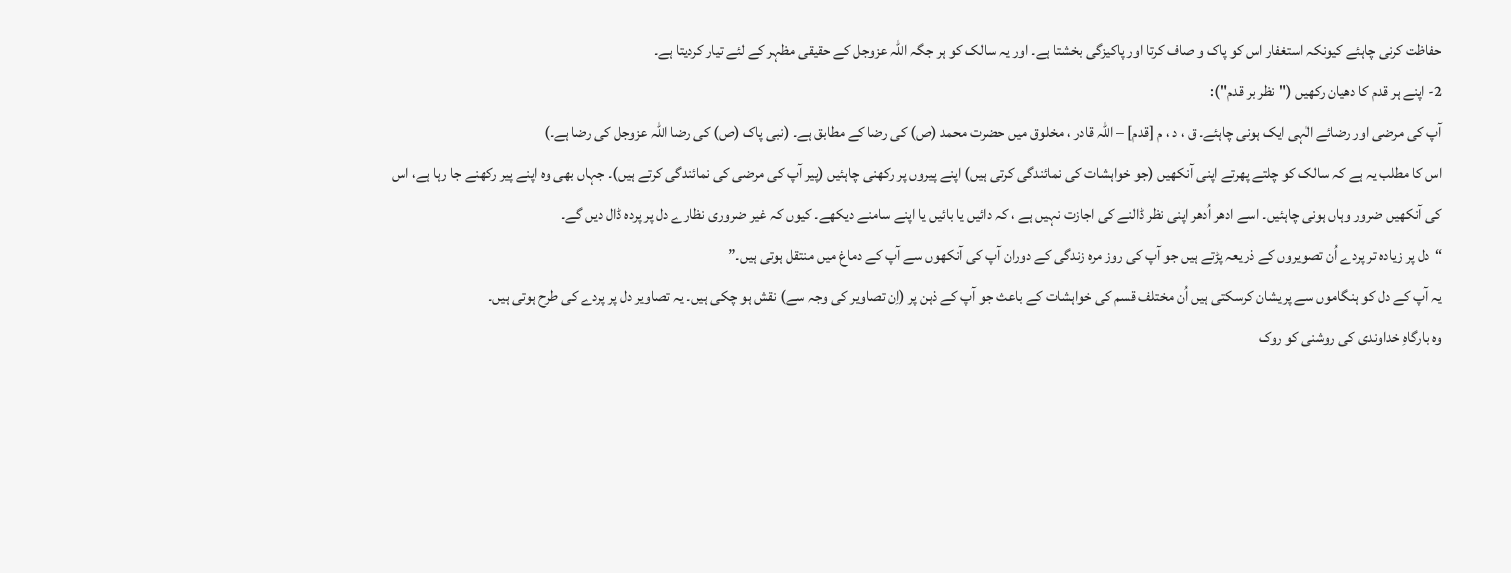حفاظت کرنی چاہئے کیونکہ استغفار اس کو پاک و صاف کرتا اور پاکیزگی بخشتا ہے۔ اور یہ سالک کو ہر جگہ اللہ عزوجل کے حقیقی مظہر کے لئے تیار کردیتا ہے۔
2- اپنے ہر قدم کا دھیان رکھیں ("نظر بر قدم"):
آپ کی مرضی اور رضائے الٰہی ایک ہونی چاہئے۔ ق ، د ، م [قدم] – اللہ قادر ، مخلوق میں حضرت محمد (ص) کی رضا کے مطابق ہے۔ (نبی پاک (ص) کی رضا اللہ عزوجل کی رضا ہے۔)
اس کا مطلب یہ ہے کہ سالک کو چلتے پھرتے اپنی آنکھیں (جو خواہشات کی نمائندگی کرتی ہیں) اپنے پیروں پر رکھنی چاہئیں (پیر آپ کی مرضی کی نمائندگی کرتے ہیں)۔ جہاں بھی وہ اپنے پیر رکھنے جا رہا ہے، اس کی آنکھیں ضرور وہاں ہونی چاہئیں۔ اسے ادھر اُدھر اپنی نظر ڈالنے کی اجازت نہیں ہے ، کہ دائیں یا بائیں یا اپنے سامنے دیکھے۔ کیوں کہ غیر ضروری نظارے دل پر پردہ ڈال دیں گے۔
“دل پر زیادہ تر پردے اُن تصویروں کے ذریعہ پڑتے ہیں جو آپ کی روز مرہ زندگی کے دوران آپ کی آنکھوں سے آپ کے دماغ میں منتقل ہوتی ہیں۔”
یہ آپ کے دل کو ہنگاموں سے پریشان کرسکتی ہیں اُن مختلف قسم کی خواہشات کے باعث جو آپ کے ذہن پر (اِن تصاویر کی وجہ سے) نقش ہو چکی ہیں۔ یہ تصاویر دل پر پردے کی طرح ہوتی ہیں۔
وہ بارگاہِ خداوندی کی روشنی کو روک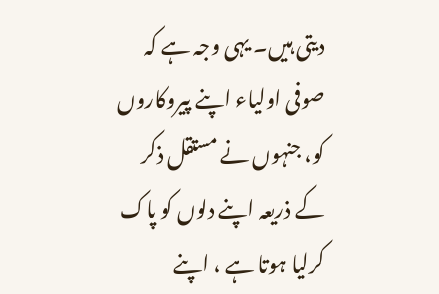دیتی ہیں۔ یہی وجہ ہے کہ صوفی اولیاء اپنے پیروکاروں کو، جنہوں نے مستقل ذکر کے ذریعہ اپنے دلوں کو پاک کرلیا ہوتا ہے ، اپنے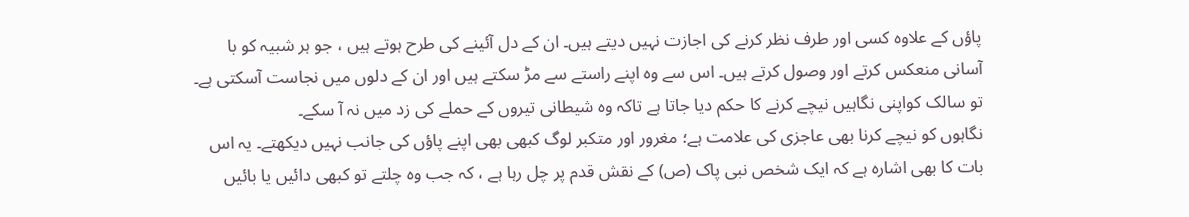پاؤں کے علاوہ کسی اور طرف نظر کرنے کی اجازت نہیں دیتے ہیں۔ ان کے دل آئینے کی طرح ہوتے ہیں ، جو ہر شبیہ کو با آسانی منعکس کرتے اور وصول کرتے ہیں۔ اس سے وہ اپنے راستے سے مڑ سکتے ہیں اور ان کے دلوں میں نجاست آسکتی ہے۔ تو سالک کواپنی نگاہیں نیچے کرنے کا حکم دیا جاتا ہے تاکہ وہ شیطانی تیروں کے حملے کی زد میں نہ آ سکے۔
نگاہوں کو نیچے کرنا بھی عاجزی کی علامت ہے؛ مغرور اور متکبر لوگ کبھی بھی اپنے پاؤں کی جانب نہیں دیکھتے۔ یہ اس بات کا بھی اشارہ ہے کہ ایک شخص نبی پاک (ص) کے نقش قدم پر چل رہا ہے ، کہ جب وہ چلتے تو کبھی دائیں یا بائیں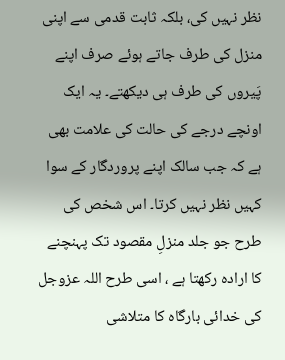نظر نہیں کی، بلکہ ثابت قدمی سے اپنی منزل کی طرف جاتے ہوئے صرف اپنے پَیروں کی طرف ہی دیکھتے۔ یہ ایک اونچے درجے کی حالت کی علامت بھی ہے کہ جب سالک اپنے پروردگار کے سوا کہیں نظر نہیں کرتا۔ اس شخص کی طرح جو جلد منزلِ مقصود تک پہنچنے کا ارادہ رکھتا ہے ، اسی طرح اللہ عزوجل کی خدائی بارگاہ کا متلاشی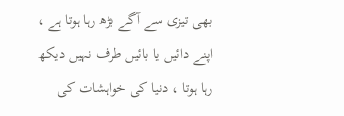بھی تیزی سے آگے بڑھ رہا ہوتا ہے ، اپنے دائیں یا بائیں طرف نہیں دیکھ رہا ہوتا ، دنیا کی خواہشات کی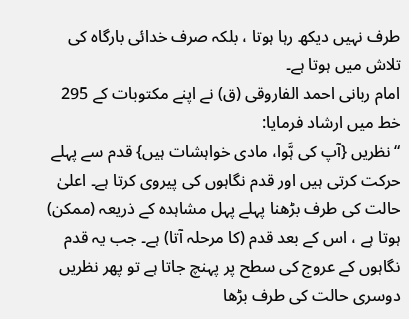طرف نہیں دیکھ رہا ہوتا ، بلکہ صرف خدائی بارگاہ کی تلاش میں ہوتا ہے۔
امام ربانی احمد الفاروقی (ق) نے اپنے مکتوبات کے 295 خط میں ارشاد فرمایا:
“نظریں {آپ کی ہَّوا، مادی خواہشات ہیں} قدم سے پہلے حرکت کرتی ہیں اور قدم نگاہوں کی پیروی کرتا ہے۔ اعلیٰ حالت کی طرف بڑھنا پہلے پہل مشاہدہ کے ذریعہ (ممکن) ہوتا ہے ، اس کے بعد قدم (کا مرحلہ آتا) ہے۔ جب یہ قدم نگاہوں کے عروج کی سطح پر پہنچ جاتا ہے تو پھر نظریں دوسری حالت کی طرف بڑھا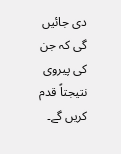دی جائیں گی کہ جن کی پیروی نتیجتاً قدم کریں گے۔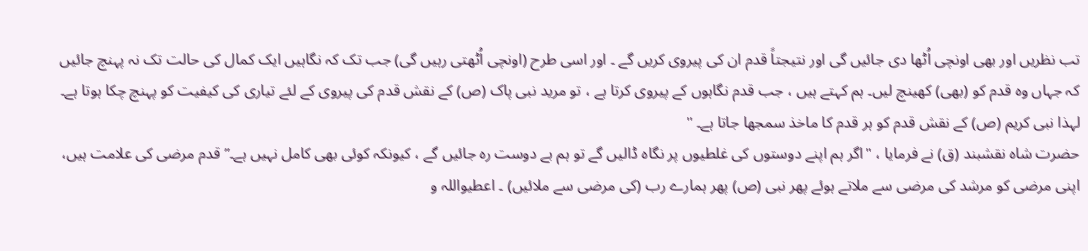تب نظریں اور بھی اونچی اُٹھا دی جائیں گی اور نتیجتاً قدم ان کی پیروی کریں گے ۔ اور اسی طرح (اونچی اُٹھتی رہیں گی) جب تک کہ نگاہیں ایک کمال کی حالت تک نہ پہنچ جائیں کہ جہاں وہ قدم کو (بھی) کھینچ لیں۔ ہم کہتے ہیں ، جب قدم نگاہوں کے پیروی کرتا ہے ، تو مرید نبی پاک (ص) کے نقش قدم کی پیروی کے لئے تیاری کی کیفیت کو پہنچ چکا ہوتا ہے۔ لہذا نبی کریم (ص) کے نقش قدم کو ہر قدم کا ماخذ سمجھا جاتا ہے۔ ''
حضرت شاہ نقشبند (ق) نے فرمایا ، "اگر ہم اپنے دوستوں کی غلطیوں پر نگاہ ڈالیں گے تو ہم بے دوست رہ جائیں گے ، کیونکہ کوئی بھی کامل نہیں ہے۔” قدم مرضی کی علامت ہیں، اپنی مرضی کو مرشد کی مرضی سے ملاتے ہوئے پھر نبی (ص) پھر ہمارے رب (کی مرضی سے ملائیں) ۔ اعطیواللہ و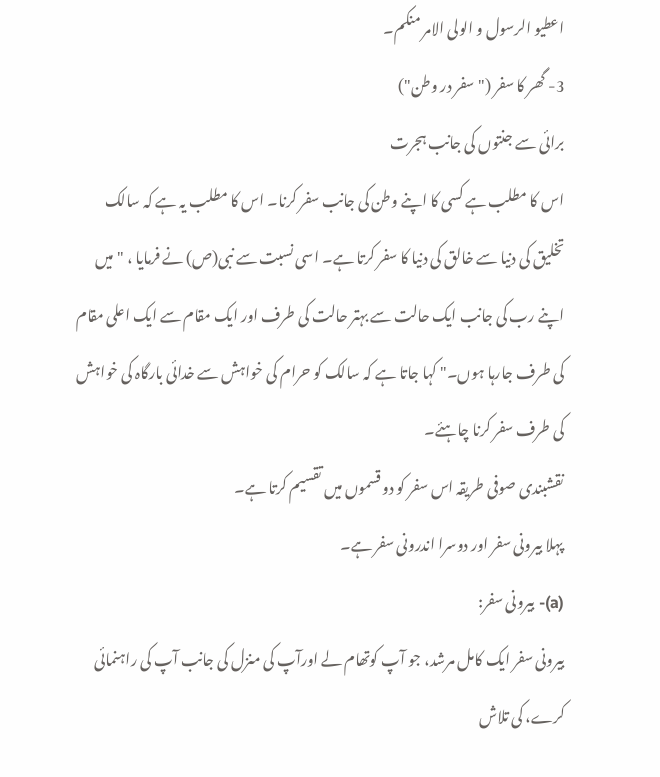اعطیو الرسول و الولی الامر منکم۔
3- گھر کا سفر ("سفر در وطن")
برائی سے جنتوں کی جانب ہجرت
اس کا مطلب ہے کسی کا اپنے وطن کی جانب سفر کرنا۔ اس کا مطلب یہ ہے کہ سالک تخلیق کی دنیا سے خالق کی دنیا کا سفر کرتا ہے۔ اسی نسبت سے نبی(ص) نے فرمایا ، "میں اپنے رب کی جانب ایک حالت سے بہتر حالت کی طرف اور ایک مقام سے ایک اعلی مقام کی طرف جارہا ہوں۔" کہا جاتا ہے کہ سالک کو حرام کی خواہش سے خدائی بارگاہ کی خواہش کی طرف سفر کرنا چاہئے۔
نقشبندی صوفی طریقہ اس سفر کو دو قسموں میں تقسیم کرتا ہے۔
پہلا بیرونی سفر اور دوسرا اندرونی سفر ہے۔
(a)- بیرونی سفر:
بیرونی سفر ایک کامل مرشد، جو آپ کوتھام لے اورآپ کی منزل کی جانب آپ کی راہنمائی کرے، کی تلاش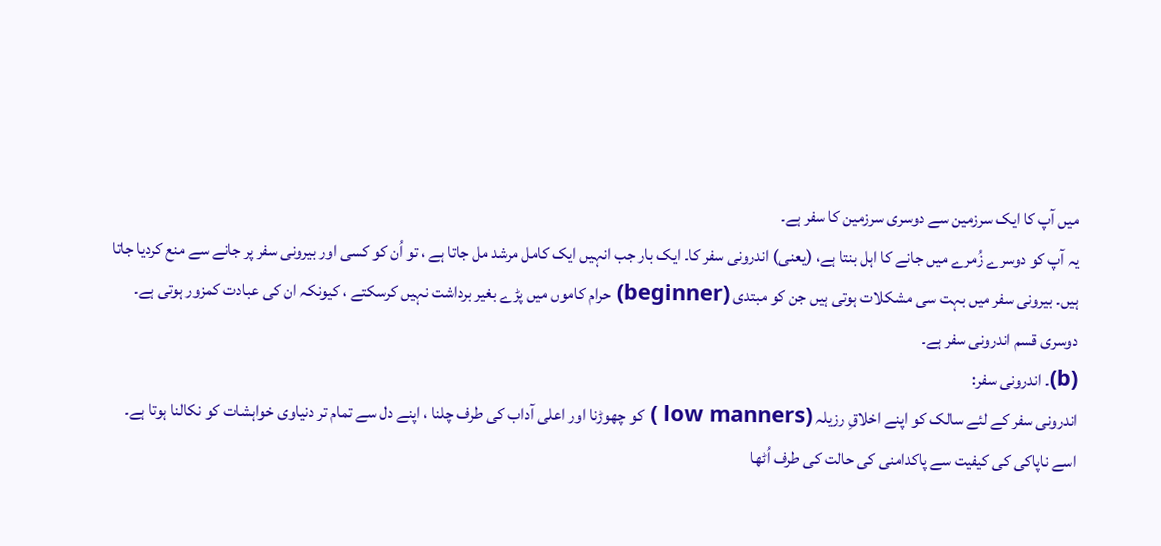میں آپ کا ایک سرزمین سے دوسری سرزمین کا سفر ہے۔
یہ آپ کو دوسرے زُمرے میں جانے کا اہل بنتا ہے، (یعنی) اندرونی سفر کا۔ ایک بار جب انہیں ایک کامل مرشد مل جاتا ہے ، تو اُن کو کسی اور بیرونی سفر پر جانے سے منع کردیا جاتا ہیں۔ بیرونی سفر میں بہت سی مشکلات ہوتی ہیں جن کو مبتدی (beginner) حرام کاموں میں پڑے بغیر برداشت نہیں کرسکتے ، کیونکہ ان کی عبادت کمزور ہوتی ہے۔
دوسری قسم اندرونی سفر ہے۔
(b)۔ اندرونی سفر:
اندرونی سفر کے لئے سالک کو اپنے اخلاقِ رزیلہ (low manners ) کو چھوڑنا اور اعلی آداب کی طرف چلنا ، اپنے دل سے تمام تر دنیاوی خواہشات کو نکالنا ہوتا ہے۔
اسے ناپاکی کی کیفیت سے پاکدامنی کی حالت کی طرف اُٹھا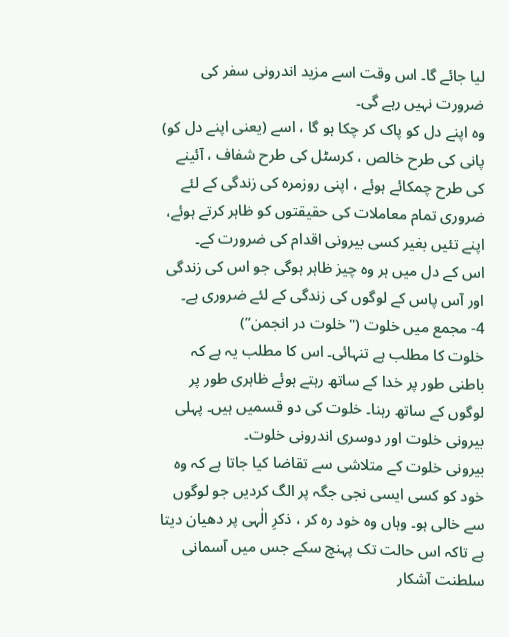لیا جائے گا۔ اس وقت اسے مزید اندرونی سفر کی ضرورت نہیں رہے گی۔
وہ اپنے دل کو پاک کر چکا ہو گا ، اسے (یعنی اپنے دل کو) پانی کی طرح خالص ، کرسٹل کی طرح شفاف ، آئینے کی طرح چمکائے ہوئے ، اپنی روزمرہ کی زندگی کے لئے ضروری تمام معاملات کی حقیقتوں کو ظاہر کرتے ہوئے، اپنے تئیں بغیر کسی بیرونی اقدام کی ضرورت کے۔
اس کے دل میں ہر وہ چیز ظاہر ہوگی جو اس کی زندگی اور آس پاس کے لوگوں کی زندگی کے لئے ضروری ہے۔
4- مجمع میں خلوت ("خلوت در انجمن”)
خلوت کا مطلب ہے تنہائی۔ اس کا مطلب یہ ہے کہ باطنی طور پر خدا کے ساتھ رہتے ہوئے ظاہری طور پر لوگوں کے ساتھ رہنا۔ خلوت کی دو قسمیں ہیں۔ پہلی بیرونی خلوت اور دوسری اندرونی خلوت۔
بیرونی خلوت کے متلاشی سے تقاضا کیا جاتا ہے کہ وہ خود کو کسی ایسی نجی جگہ پر الگ کردیں جو لوگوں سے خالی ہو۔ وہاں وہ خود رہ کر ، ذکرِ الٰہی پر دھیان دیتا ہے تاکہ اس حالت تک پہنچ سکے جس میں آسمانی سلطنت آشکار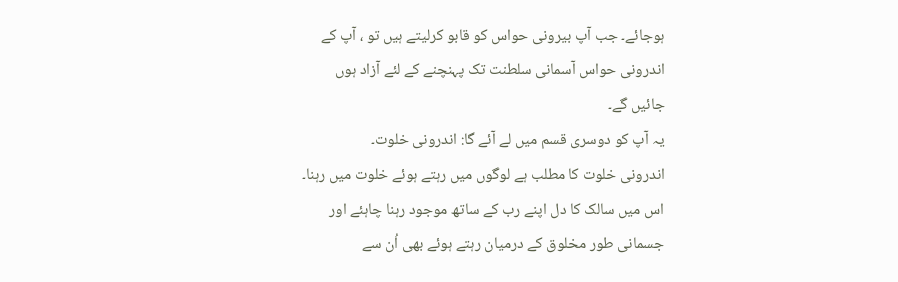ہوجائے۔ جب آپ بیرونی حواس کو قابو کرلیتے ہیں تو ، آپ کے اندرونی حواس آسمانی سلطنت تک پہنچنے کے لئے آزاد ہوں جائیں گے۔
یہ آپ کو دوسری قسم میں لے آئے گا: اندرونی خلوت۔
اندرونی خلوت کا مطلب ہے لوگوں میں رہتے ہوئے خلوت میں رہنا۔
اس میں سالک کا دل اپنے رب کے ساتھ موجود رہنا چاہئے اور جسمانی طور مخلوق کے درمیان رہتے ہوئے بھی اُن سے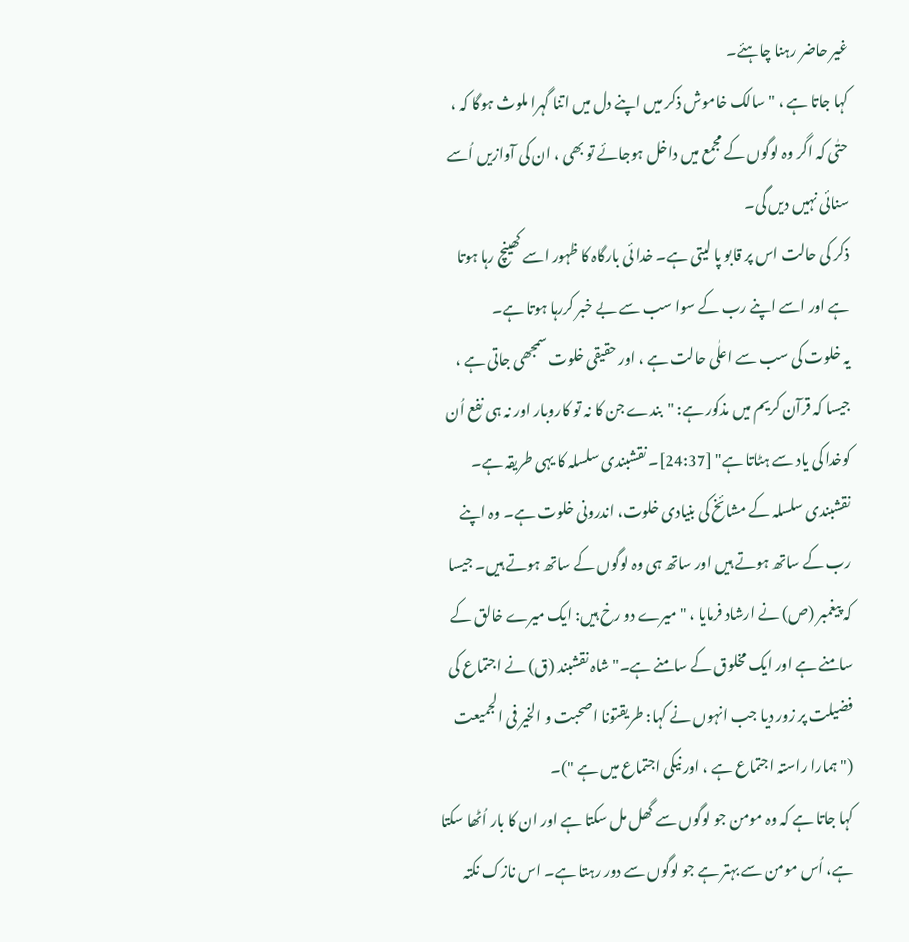غیر حاضر رہنا چاہئے۔
کہا جاتا ہے ، "سالک خاموش ذکر میں اپنے دل میں اتنا گہرا ملوث ہوگا کہ ، حتٰی کہ اگر وہ لوگوں کے مجمع میں داخل ہوجائے تو بھی ، ان کی آوازیں اُسے سنائی نہیں دیں گی۔
ذکر کی حالت اس پر قابو پا لیتی ہے۔ خدا ئی بارگاہ کا ظہور اسے کھینچ رہا ہوتا ہے اور اسے اپنے رب کے سوا سب سے بے خبر کررہا ہوتا ہے۔
یہ خلوت کی سب سے اعلٰی حالت ہے ، اور حقیقی خلوت سمجھی جاتی ہے ، جیسا کہ قرآن کریم میں مذکور ہے: "بندے جن کا نہ تو کاروبار اور نہ ہی نفع اُن کوخدا کی یاد سے ہٹاتا ہے" [24:37]۔ نقشبندی سلسلہ کا یہی طریقہ ہے۔
نقشبندی سلسلہ کے مشائخ کی بنیادی خلوت، اندرونی خلوت ہے۔ وہ اپنے رب کے ساتھ ہوتے ہیں اور ساتھ ہی وہ لوگوں کے ساتھ ہوتے ہیں۔ جیسا کہ پیغمبر (ص) نے ارشاد فرمایا ، "میرے دو رخ ہیں: ایک میرے خالق کے سامنے ہے اور ایک مخلوق کے سامنے ہے۔" شاہ نقشبند (ق) نے اجتماع کی فضیلت پر زور دیا جب انہوں نے کہا: طریقتونا اصحبت و الخیر فی الجمیعت ("ہمارا راستہ اجتماع ہے ، اور نیکی اجتماع میں ہے ")۔
کہا جاتا ہے کہ وہ مومن جو لوگوں سے گھل مل سکتا ہے اور ان کا بار اُٹھا سکتا ہے، اُس مومن سے بہتر ہے جو لوگوں سے دور رہتا ہے۔ اس نازک نکتہ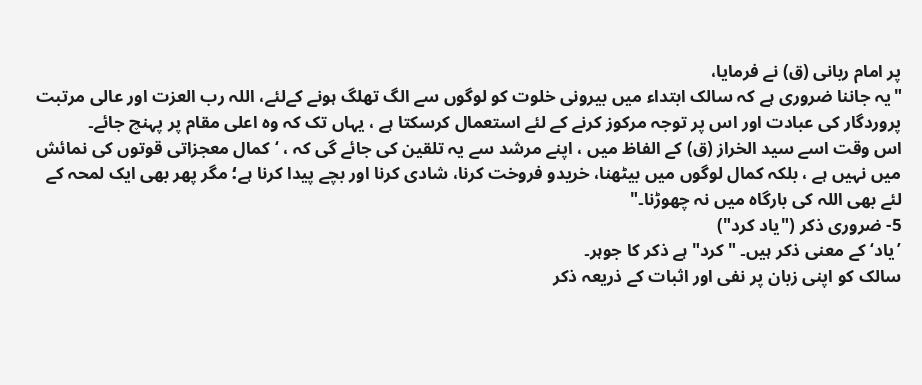پر امام ربانی (ق) نے فرمایا،
"یہ جاننا ضروری ہے کہ سالک ابتداء میں بیرونی خلوت کو لوگوں سے الگ تھلگ ہونے کےلئے، اللہ رب العزت اور عالی مرتبت پروردگار کی عبادت اور اس پر توجہ مرکوز کرنے کے لئے استعمال کرسکتا ہے ، یہاں تک کہ وہ اعلی مقام پر پہنچ جائے۔
اس وقت اسے سید الخراز (ق) کے الفاظ میں ، اپنے مرشد سے یہ تلقین کی جائے گی کہ ، ‘کمال معجزاتی قوتوں کی نمائش میں نہیں ہے ، بلکہ کمال لوگوں میں بیٹھنا، خریدو فروخت کرنا، شادی کرنا اور بچے پیدا کرنا ہے؛ مگر پھر بھی ایک لمحہ کے لئے بھی اللہ کی بارگاہ میں نہ چھوڑنا۔"
5- ضروری ذکر ("یاد کرد")
’یاد‘ کے معنی ذکر ہیں۔ "کرد" ہے ذکر کا جوہر۔
سالک کو اپنی زبان پر نفی اور اثبات کے ذریعہ ذکر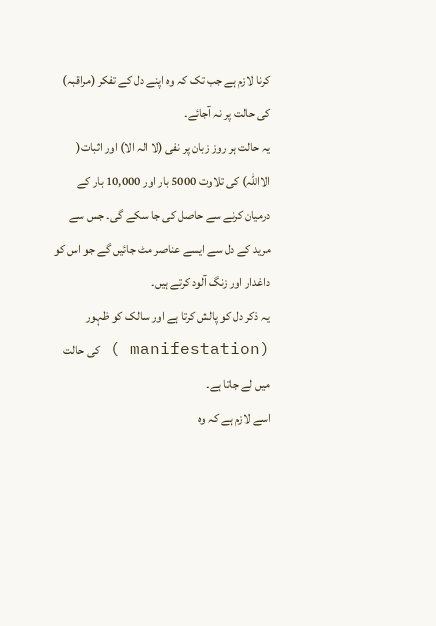کرنا لازم ہے جب تک کہ وہ اپنے دل کے تفکر (مراقبہ) کی حالت پر نہ آجائے۔
یہ حالت ہر روز زبان پر نفی (لا الہ الا) اور اثبات( الااللہ) کی تلاوت 5000 بار اور 10,000 بار کے درمیان کرنے سے حاصل کی جا سکے گی۔ جس سے مرید کے دل سے ایسے عناصر مٹ جائیں گے جو اس کو داغدار اور زنگ آلود کرتے ہیں۔
یہ ذکر دل کو پالش کرتا ہے اور سالک کو ظہور (manifestation ) کی حالت میں لے جاتا ہے۔
اسے لازم ہے کہ وہ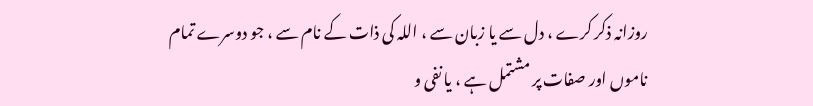روزانہ ذکر کرے ، دل سے یا زبان سے ، اللہ کی ذات کے نام سے ، جو دوسرے تمام ناموں اور صفات پر مشتمل ہے ، یا نفی و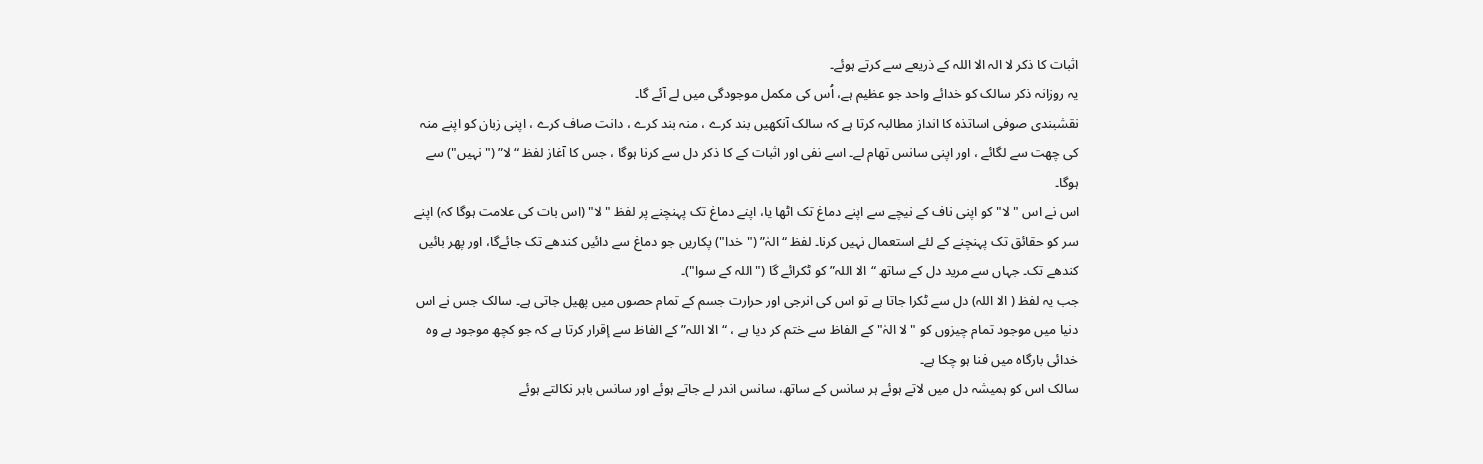اثبات کا ذکر لا الہ الا اللہ کے ذریعے سے کرتے ہوئے۔
یہ روزانہ ذکر سالک کو خدائے واحد جو عظیم ہے، اُس کی مکمل موجودگی میں لے آئے گا۔
نقشبندی صوفی اساتذہ کا انداز مطالبہ کرتا ہے کہ سالک آنکھیں بند کرے ، منہ بند کرے ، دانت صاف کرے ، اپنی زبان کو اپنے منہ کی چھت سے لگائے ، اور اپنی سانس تھام لے۔ اسے نفی اور اثبات کے کا ذکر دل سے کرنا ہوگا ، جس کا آغاز لفظ “لا” ("نہیں") سے ہوگا۔
اس نے اس "لا" کو اپنی ناف کے نیچے سے اپنے دماغ تک اٹھا یا، اپنے دماغ تک پہنچنے پر لفظ "لا" (اس بات کی علامت ہوگا کہ) اپنے سر کو حقائق تک پہنچنے کے لئے استعمال نہیں کرنا۔ لفظ “الہٰ” ("خدا") پکاریں جو دماغ سے دائیں کندھے تک جائےگا، اور پھر بائیں کندھے تک۔ جہاں سے مرید دل کے ساتھ “الا اللہ” کو ٹکرائے گا ("اللہ کے سوا")۔
جب یہ لفظ ( الا اللہ) دل سے ٹکرا جاتا ہے تو اس کی انرجی اور حرارت جسم کے تمام حصوں میں پھیل جاتی ہے۔ سالک جس نے اس دنیا میں موجود تمام چیزوں کو "لا الہٰ" کے الفاظ سے ختم کر دیا ہے ، “الا اللہ” کے الفاظ سے إقرار کرتا ہے کہ جو کچھ موجود ہے وہ خدائی بارگاہ میں فنا ہو چکا ہے۔
سالک اس کو ہمیشہ دل میں لاتے ہوئے ہر سانس کے ساتھ، سانس اندر لے جاتے ہوئے اور سانس باہر نکالتے ہوئے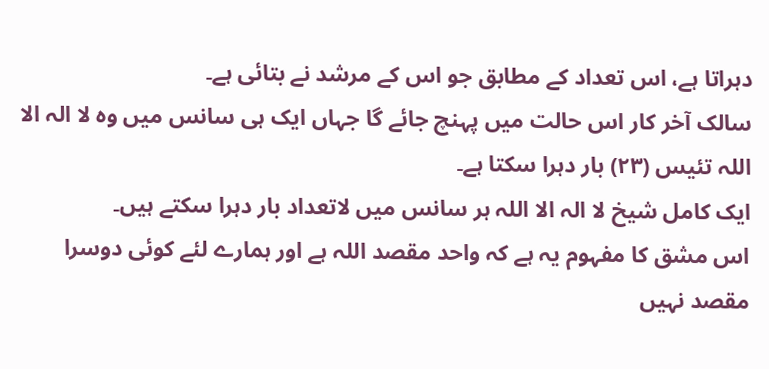دہراتا ہے، اس تعداد کے مطابق جو اس کے مرشد نے بتائی ہے۔
سالک آخر کار اس حالت میں پہنچ جائے گا جہاں ایک ہی سانس میں وہ لا الہ الا اللہ تئیس (۲۳) بار دہرا سکتا ہے۔
ایک کامل شیخ لا الہ الا اللہ ہر سانس میں لاتعداد بار دہرا سکتے ہیں۔
اس مشق کا مفہوم یہ ہے کہ واحد مقصد اللہ ہے اور ہمارے لئے کوئی دوسرا مقصد نہیں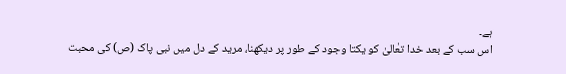ہے۔
اس سب کے بعد خدا تعٰالیٰ کو یکتا وجود کے طور پر دیکھنا، مرید کے دل میں نبی پاک (ص) کی محبت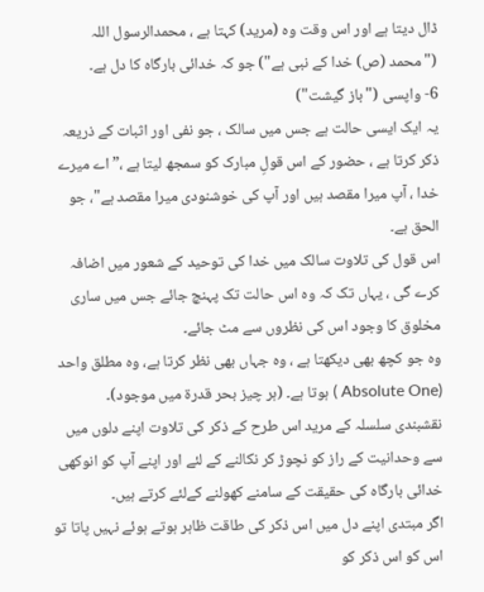ڈال دیتا ہے اور اس وقت وہ (مرید) کہتا ہے ، محمدالرسول اللہ ("محمد (ص) خدا کے نبی ہے") جو کہ خدائی بارگاہ کا دل ہے۔
6- واپسی ("باز گیشت")
یہ ایک ایسی حالت ہے جس میں سالک ، جو نفی اور اثبات کے ذریعہ ذکر کرتا ہے ، حضور کے اس قولِ مبارک کو سمجھ لیتا ہے ،”اے میرے خدا ، آپ میرا مقصد ہیں اور آپ کی خوشنودی میرا مقصد ہے"، جو الحق ہے۔
اس قول کی تلاوت سالک میں خدا کی توحید کے شعور میں اضافہ کرے گی ، یہاں تک کہ وہ اس حالت تک پہنچ جائے جس میں ساری مخلوق کا وجود اس کی نظروں سے مٹ جائے۔
وہ جو کچھ بھی دیکھتا ہے ، وہ جہاں بھی نظر کرتا ہے، وہ مطلق واحد (Absolute One ) ہوتا ہے۔ (ہر چیز بحر قدرة میں موجود)۔
نقشبندی سلسلہ کے مرید اس طرح کے ذکر کی تلاوت اپنے دلوں میں سے وحدانیت کے راز کو نچوڑ کر نکالنے کے لئے اور اپنے آپ کو انوکھی خدائی بارگاہ کی حقیقت کے سامنے کھولنے کےلئے کرتے ہیں۔
اگر مبتدی اپنے دل میں اس ذکر کی طاقت ظاہر ہوتے ہوئے نہیں پاتا تو اس کو اس ذکر کو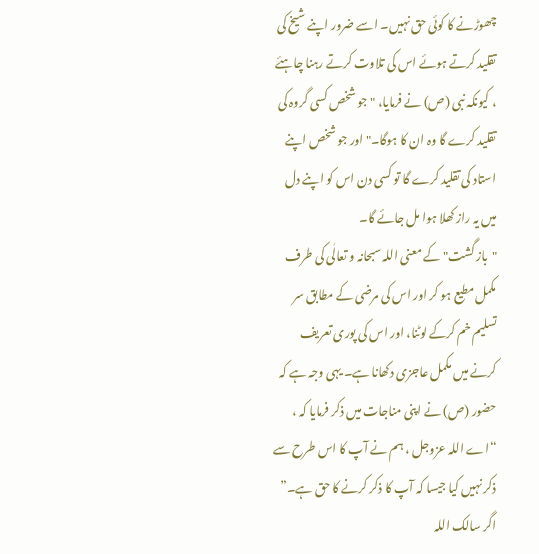چھوڑنے کا کوئی حق نہیں۔ اسے ضرور اپنے شیخ کی تقلید کرتے ہوئے اس کی تلاوت کرتے رہنا چاہئے ، کیونکہ نبی (ص) نے فرمایا، "جو شخص کسی گروہ کی تقلید کرے گا وہ ان کا ہوگا۔" اور جو شخص اپنے استاد کی تقلید کرے گا تو کسی دن اس کو اپنے دل میں یہ راز کھلا ہوا مل جائے گا۔
"باز گشت" کے معنی اللہ سبحانہ و تعالٰی کی طرف مکمل مطیع ہو کر اور اس کی مرضی کے مطابق سر تسلیم خم کرکے لوٹنا، اور اس کی پوری تعریف کرنے میں مکمل عاجزی دکھانا ہے۔ یہی وجہ ہے کہ حضور (ص) نے اپنی مناجات میں ذکر فرمایا کہ ، “اے اللہ عزوجل ، ہم نے آپ کا اس طرح سے ذکر نہیں کیا جیسا کہ آپ کا ذکر کرنے کا حق ہے۔”
اگر سالک اللہ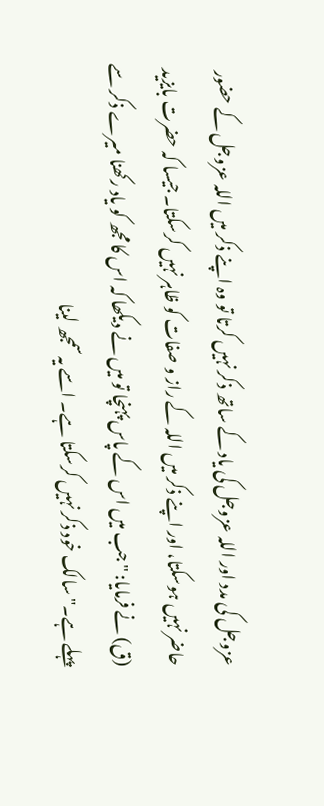عزوجل کی مدد اور اللہ عزوجل کی یاد کے ساتھ ذکر نہیں کرتا تو وہ اپنے ذکر میں اللہ عزوجل کے حضور حاضر نہیں ہوسکتا، اور اپنے ذکر میں اللہ کے راز و صفات کو ظاہر نہیں کرسکتا۔ جیسا کہ حضرت بایزید (ق) نے فرمایا: "جب میں اس کے پاس پہنچا تو میں نے دیکھا کہ اس کا مجھ کو یاد رکھنا میرے ذکر سے پہلے ہے۔" سالک خود ذکر نہیں کرسکتا ہے۔ اسے یہ سمجھ لینا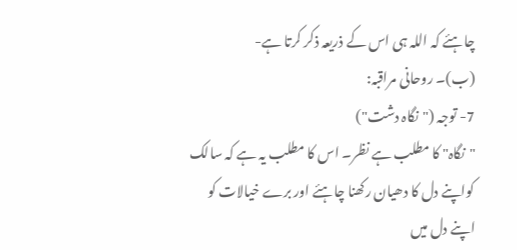چاہئے کہ اللہ ہی اس کے ذریعہ ذکر کرتا ہے-
(ب)۔ روحانی مراقبہ:
7- توجہ ("نگاہ دشت")
"نگاہ" کا مطلب ہے نظر۔ اس کا مطلب یہ ہے کہ سالک کواپنے دل کا دھیان رکھنا چاہئے اور برے خیالات کو اپنے دل میں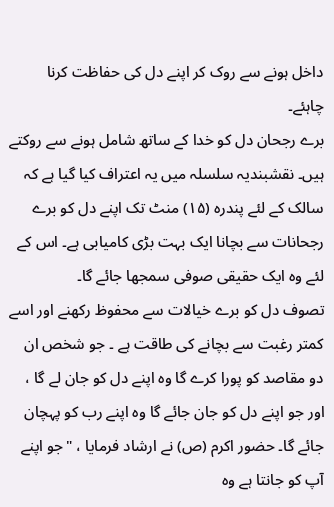داخل ہونے سے روک کر اپنے دل کی حفاظت کرنا چاہئے۔
برے رجحان دل کو خدا کے ساتھ شامل ہونے سے روکتے ہیں۔ نقشبندیہ سلسلہ میں یہ اعتراف کیا گیا ہے کہ سالک کے لئے پندرہ (۱۵) منٹ تک اپنے دل کو برے رجحانات سے بچانا ایک بہت بڑی کامیابی ہے۔ اس کے لئے وہ ایک حقیقی صوفی سمجھا جائے گا۔
تصوف دل کو برے خیالات سے محفوظ رکھنے اور اسے کمتر رغبت سے بچانے کی طاقت ہے ۔ جو شخص ان دو مقاصد کو پورا کرے گا وہ اپنے دل کو جان لے گا ، اور جو اپنے دل کو جان جائے گا وہ اپنے رب کو پہچان جائے گا۔ حضور اکرم (ص) نے ارشاد فرمایا ، "جو اپنے آپ کو جانتا ہے وہ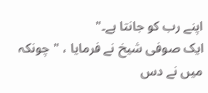اپنے رب کو جانتا ہے۔"
ایک صوفی شیخ نے فرمایا ، "چونکہ میں نے دس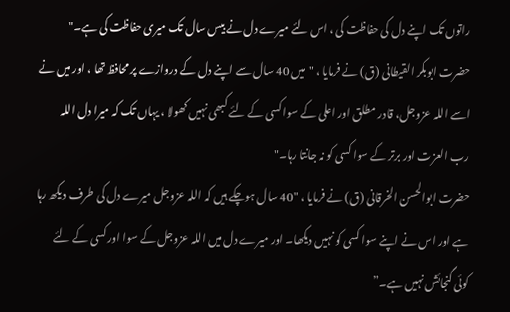راتوں تک اپنے دل کی حفاظت کی ، اس لئے میرے دل نے بیس سال تک میری حفاظت کی ہے۔"
حضرت ابوبکر القیطانی (ق) نے فرمایا ، "میں 40 سال سے اپنے دل کے دروازے پر محافظ تھا ، اور میں نے اسے اللہ عزوجل، قادر مطلق اور اعلی کے سوا کسی کے لئے کبھی نہیں کھولا ، یہاں تک کہ میرا دل اللہ رب العزت اور برتر کے سوا کسی کو نہ جانتا رہا۔"
حضرت ابوالحسن الخرقانی (ق) نے فرمایا ، "40 سال ہوچکے ہیں کہ اللہ عزوجل میرے دل کی طرف دیکھ رہا ہے اور اس نے اپنے سوا کسی کو نہیں دیکھا۔ اور میرے دل میں اللہ عزوجل کے سوا اور کسی کے لئے کوئی گنجائش نہیں ہے۔”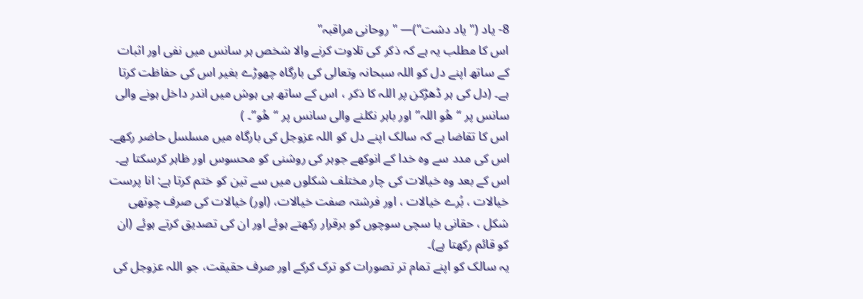8- یاد ("یاد دشت")— "روحانی مراقبہ"
اس کا مطلب یہ ہے کہ ذکر کی تلاوت کرنے والا شخص ہر سانس میں نفی اور اثبات کے ساتھ اپنے دل کو اللہ سبحانہ وتعالی کی بارگاہ چھوڑے بغیر اس کی حفاظت کرتا ہے۔ (دل کی ہر ڈھڑکن پر اللہ کا ذکر ، اس کے ساتھ ہی ہوش میں اندر داخل ہونے والی سانس پر “ھُو اللہ” اور باہر نکلنے والی سانس پر “ھُو”۔ )
اس کا تقاضا ہے کہ سالک اپنے دل کو اللہ عزوجل کی بارگاہ میں مسلسل حاضر رکھے۔
اس کی مدد سے وہ خدا کے انوکھے جوہر کی روشنی کو محسوس اور ظاہر کرسکتا ہے۔
اس کے بعد وہ خیالات کی چار مختلف شکلوں میں سے تین کو ختم کرتا ہے: انا پرست خیالات ، بُرے خیالات ، اور فرشتہ صفت خیالات، (اور) خیالات کی صرف چوتھی شکل ، حقانی یا سچی سوچوں کو برقرار رکھتے ہوئے اور ان کی تصدیق کرتے ہوئے (ان کو قائم رکھتا ہے)۔
یہ سالک کو اپنے تمام تر تصورات کو ترک کرکے اور صرف حقیقت، جو اللہ عزوجل کی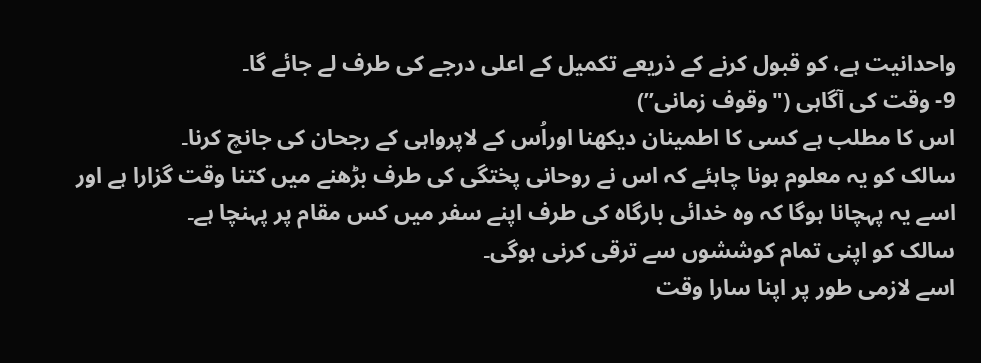واحدانیت ہے، کو قبول کرنے کے ذریعے تکمیل کے اعلی درجے کی طرف لے جائے گا۔
9- وقت کی آگاہی ("وقوف زمانی”)
اس کا مطلب ہے کسی کا اطمینان دیکھنا اوراُس کے لاپرواہی کے رجحان کی جانچ کرنا۔
سالک کو یہ معلوم ہونا چاہئے کہ اس نے روحانی پختگی کی طرف بڑھنے میں کتنا وقت گزارا ہے اور اسے یہ پہچانا ہوگا کہ وہ خدائی بارگاہ کی طرف اپنے سفر میں کس مقام پر پہنچا ہے۔
سالک کو اپنی تمام کوششوں سے ترقی کرنی ہوگی۔
اسے لازمی طور پر اپنا سارا وقت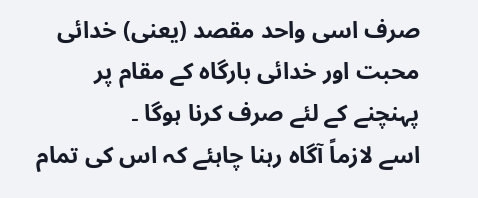صرف اسی واحد مقصد (یعنی) خدائی محبت اور خدائی بارگاہ کے مقام پر پہنچنے کے لئے صرف کرنا ہوگا ۔
اسے لازماً آگاہ رہنا چاہئے کہ اس کی تمام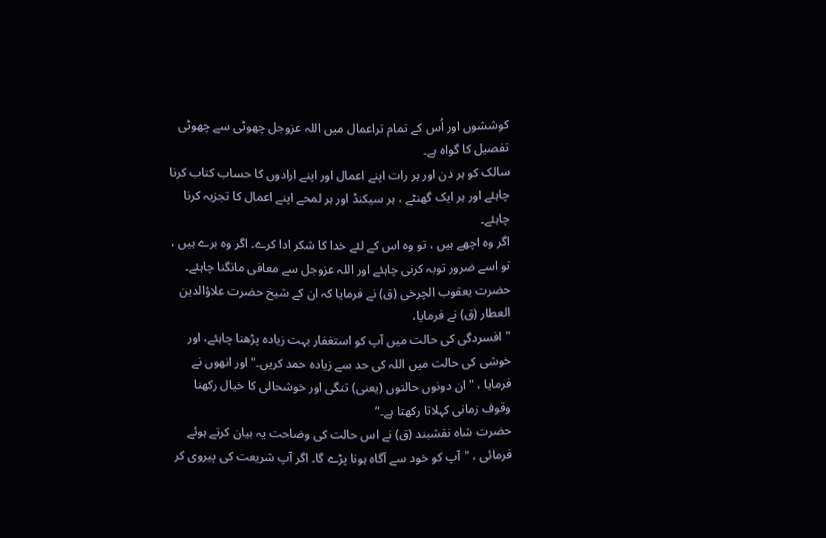کوششوں اور اُس کے تمام تراعمال میں اللہ عزوجل چھوٹی سے چھوٹی تفصیل کا گواہ ہے۔
سالک کو ہر دن اور ہر رات اپنے اعمال اور اپنے ارادوں کا حساب کتاب کرنا چاہئے اور ہر ایک گھنٹے ، ہر سیکنڈ اور ہر لمحے اپنے اعمال کا تجزیہ کرنا چاہئے۔
اگر وہ اچھے ہیں ، تو وہ اس کے لئے خدا کا شکر ادا کرے۔ اگر وہ برے ہیں ، تو اسے ضرور توبہ کرنی چاہئے اور اللہ عزوجل سے معافی مانگنا چاہئے۔
حضرت یعقوب الچرخی (ق) نے فرمایا کہ ان کے شیخ حضرت علاؤالدین العطار (ق) نے فرمایا،
"افسردگی کی حالت میں آپ کو استغفار بہت زیادہ پڑھنا چاہئے، اور خوشی کی حالت میں اللہ کی حد سے زیادہ حمد کریں۔" اور انھوں نے فرمایا ، "ان دونوں حالتوں (یعنی) تنگی اور خوشحالی کا خیال رکھنا وقوف زمانی کہلاتا رکھتا ہے۔”
حضرت شاہ نقشبند (ق) نے اس حالت کی وضاحت یہ بیان کرتے ہوئے فرمائی ، "آپ کو خود سے آگاہ ہونا پڑے گا۔ اگر آپ شریعت کی پیروی کر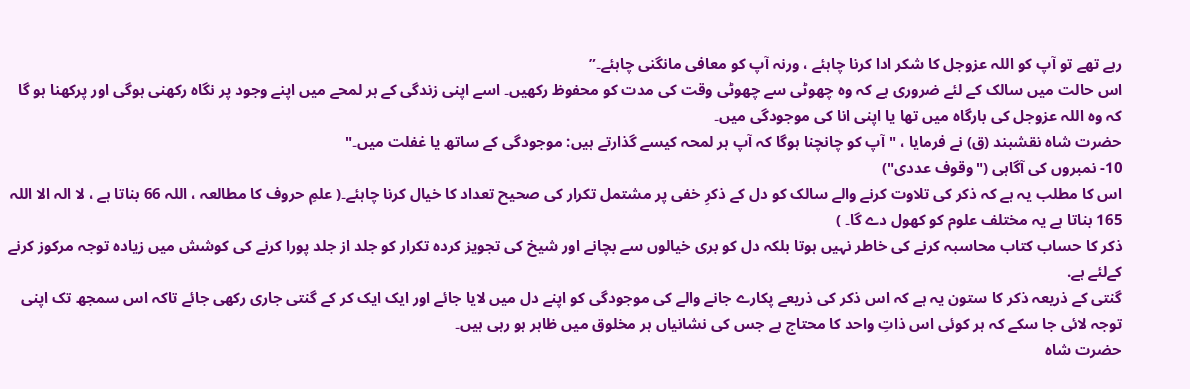رہے تھے تو آپ کو اللہ عزوجل کا شکر ادا کرنا چاہئے ، ورنہ آپ کو معافی مانگنی چاہئے۔”
اس حالت میں سالک کے لئے ضروری ہے کہ وہ چھوٹی سے چھوٹی وقت کی مدت کو محفوظ رکھیں۔ اسے اپنی زندگی کے ہر لمحے میں اپنے وجود پر نگاہ رکھنی ہوگی اور پرکھنا ہو گا کہ وہ اللہ عزوجل کی بارگاہ میں تھا یا اپنی انا کی موجودگی میں۔
حضرت شاہ نقشبند (ق) نے فرمایا ، "آپ کو چانچنا ہوگا کہ آپ ہر لمحہ کیسے گذارتے ہیں: موجودگی کے ساتھ یا غفلت میں۔"
10- نمبروں کی آگاہی ("وقوف عددی")
اس کا مطلب یہ ہے کہ ذکر کی تلاوت کرنے والے سالک کو دل کے ذکرِ خفی پر مشتمل تکرار کی صحیح تعداد کا خیال کرنا چاہئے۔( علمِ حروف کا مطالعہ ، اللہ 66 بناتا ہے ، لا الہ الا اللہ 165 بناتا ہے یہ مختلف علوم کو کھول دے گا۔ )
ذکر کا حساب کتاب محاسبہ کرنے کی خاطر نہیں ہوتا بلکہ دل کو بری خیالوں سے بچانے اور شیخ کی تجویز کردہ تکرار کو جلد از جلد پورا کرنے کی کوشش میں زیادہ توجہ مرکوز کرنے کےلئے ہے.
گنتی کے ذریعہ ذکر کا ستون یہ ہے کہ اس ذکر کی ذریعے پکارے جانے والے کی موجودگی کو اپنے دل میں لایا جائے اور ایک ایک کر کے گنتی جاری رکھی جائے تاکہ اس سمجھ تک اپنی توجہ لائی جا سکے کہ ہر کوئی اس ذاتِ واحد کا محتاج ہے جس کی نشانیاں ہر مخلوق میں ظاہر ہو رہی ہیں۔
حضرت شاہ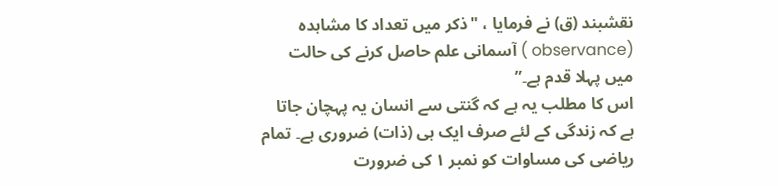نقشبند (ق) نے فرمایا ، "ذکر میں تعداد کا مشاہدہ (observance ) آسمانی علم حاصل کرنے کی حالت میں پہلا قدم ہے۔”
اس کا مطلب یہ ہے کہ گنتی سے انسان یہ پہچان جاتا ہے کہ زندگی کے لئے صرف ایک ہی (ذات) ضروری ہے۔ تمام ریاضی کی مساوات کو نمبر ۱ کی ضرورت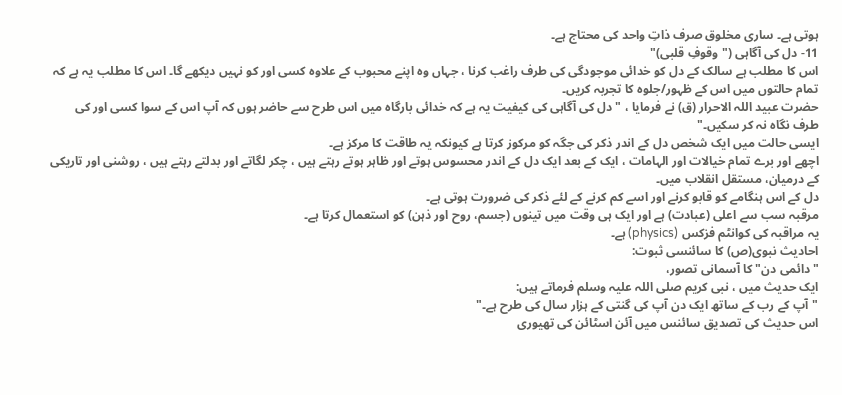ہوتی ہے۔ ساری مخلوق صرف ذاتِ واحد کی محتاج ہے۔
11- دل کی آگاہی ("وقوفِ قلبی)"
اس کا مطلب ہے سالک کے دل کو خدائی موجودگی کی طرف راغب کرنا ، جہاں وہ اپنے محبوب کے علاوہ کسی اور کو نہیں دیکھے گا۔ اس کا مطلب یہ ہے کہ تمام حالتوں میں اس کے ظہور/جلوہ کا تجربہ کریں۔
حضرت عبید اللہ الاحرار (ق) نے فرمایا ، "دل کی آگاہی کی کیفیت یہ ہے کہ خدائی بارگاہ میں اس طرح سے حاضر ہوں کہ آپ اس کے سوا کسی اور کی طرف نگاہ نہ کر سکیں۔"
ایسی حالت میں ایک شخص دل کے اندر ذکر کی جگہ کو مرکوز کرتا ہے کیونکہ یہ طاقت کا مرکز ہے۔
اچھے اور برے تمام خیالات اور الہامات ، ایک کے بعد ایک دل کے اندر محسوس ہوتے اور ظاہر ہوتے رہتے ہیں ، چکر لگاتے اور بدلتے رہتے ہیں ، روشنی اور تاریکی کے درمیان، مستقل انقلاب میں۔
دل کے اس ہنگامے کو قابو کرنے اور اسے کم کرنے کے لئے ذکر کی ضرورت ہوتی ہے۔
مرقبہ سب سے اعلی (عبادت) ہے اور ایک ہی وقت میں تینوں (جسم، روح اور ذہن) کو استعمال کرتا ہے۔
یہ مراقبہ کی کوانٹم فزکس (physics) ہے۔
احادیث نبوی(ص) کا سائنسی ثبوت:
"دائمی دن" کا آسمانی تصور،
ایک حدیث میں ، نبی کریم صلی اللہ علیہ وسلم فرماتے ہیں:
"آپ کے رب کے ساتھ ایک دن آپ کی گنتی کے ہزار سال کی طرح ہے۔"
اس حدیث کی تصدیق سائنس میں آئن اسٹائن کی تھیوری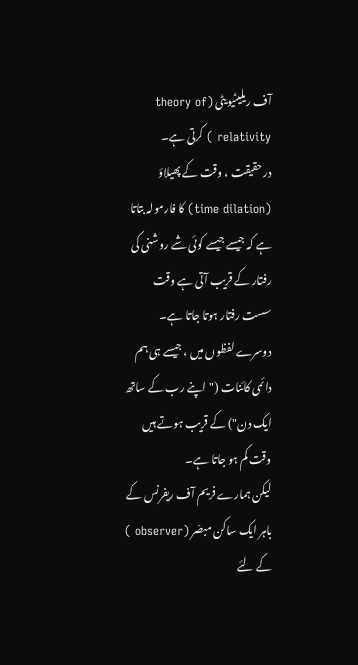آف ریلیٹیویٹی (theory of relativity ) کرتی ہے۔ درحقیقت ، وقت کے پھیلاؤ (time dilation) کا فارمولہ بتاتا ہے کہ جیسے جیسے کوئی شے روشنی کی رفتار کے قریب آتی ہے وقت سست رفتار ہوتا جاتا ہے۔
دوسرے لفظوں میں ، جیسے ہی ہم دائمی کائنات ("اپنے رب کے ساتھ ایک دن") کے قریب ہوتے ہیں وقت کم ہو جاتا ہے۔
لیکن ہمارے فریم آف ریفرنس کے باہر ایک ساکن مبصّر (observer ) کے لئے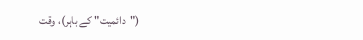("دائمیت" کے باہر)، وقت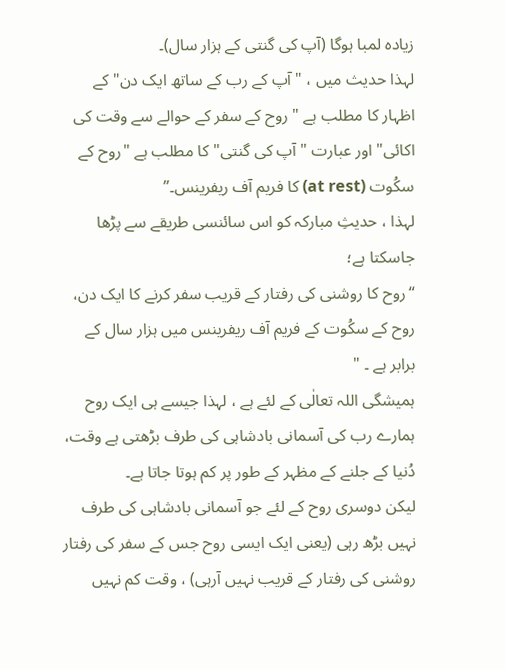زیادہ لمبا ہوگا (آپ کی گنتی کے ہزار سال)۔
لہذا حدیث میں ، "آپ کے رب کے ساتھ ایک دن" کے اظہار کا مطلب ہے " روح کے سفر کے حوالے سے وقت کی اکائی" اور عبارت "آپ کی گنتی" کا مطلب ہے "روح کے سکُوت (at rest) کا فریم آف ریفرینس۔”
لہذا ، حدیثِ مبارکہ کو اس سائنسی طریقے سے پڑھا جاسکتا ہے؛
“روح کا روشنی کی رفتار کے قریب سفر کرنے کا ایک دن، روح کے سکُوت کے فریم آف ریفرینس میں ہزار سال کے برابر ہے ۔ "
ہمیشگی اللہ تعالٰی کے لئے ہے ، لہذا جیسے ہی ایک روح ہمارے رب کی آسمانی بادشاہی کی طرف بڑھتی ہے وقت، دُنیا کے جلنے کے مظہر کے طور پر کم ہوتا جاتا ہے۔
لیکن دوسری روح کے لئے جو آسمانی بادشاہی کی طرف نہیں بڑھ رہی (یعنی ایک ایسی روح جس کے سفر کی رفتار روشنی کی رفتار کے قریب نہیں آرہی) ، وقت کم نہیں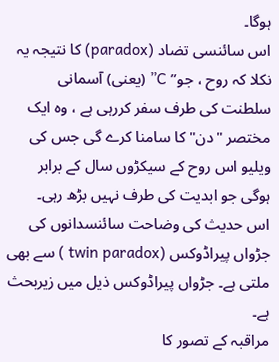ہوگا۔
اس سائنسی تضاد (paradox) کا نتیجہ یہ نکلا کہ روح ، جو” C” (یعنی) آسمانی سلطنت کی طرف سفر کررہی ہے ، وہ ایک مختصر "دن" کا سامنا کرے گی جس کی ویلیو اس روح کے سیکڑوں سال کے برابر ہوگی جو ابدیت کی طرف نہیں بڑھ رہی۔
اس حدیث کی وضاحت سائنسدانوں کی جڑواں پیراڈوکس (twin paradox ) سے بھی ملتی ہے۔ جڑواں پیراڈوکس ذیل میں زیربحث ہے۔
مراقبہ کے تصور کا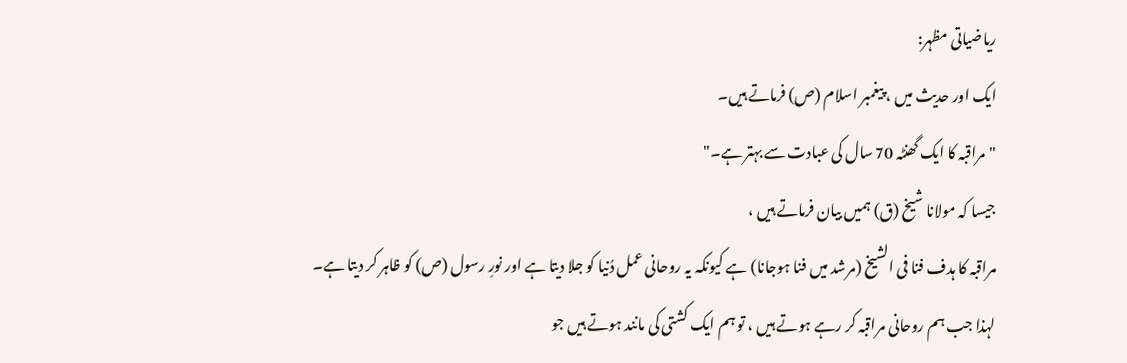ریاضیاتی مظہر:
ایک اور حدیث میں ، پیغمبر اسلام (ص) فرماتے ہیں۔
"مراقبہ کا ایک گھنٹہ 70 سال کی عبادت سے بہتر ہے۔"
جیسا کہ مولانا شیخ (ق) ہمیں بیان فرماتے ہیں ،
مراقبہ کا ہدف فنا فی الشیخ (مرشد میں فنا ہوجانا) ہے کیونکہ یہ روحانی عمل دُنیا کو جلا دیتا ہے اور نورِ رسول (ص) کو ظاہر کر دیتا ہے۔
لہذا جب ہم روحانی مراقبہ کر رہے ہوتے ہیں ، تو ہم ایک کشتی کی مانند ہوتے ہیں جو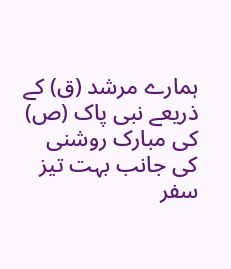ہمارے مرشد (ق) کے ذریعے نبی پاک (ص) کی مبارک روشنی کی جانب بہت تیز سفر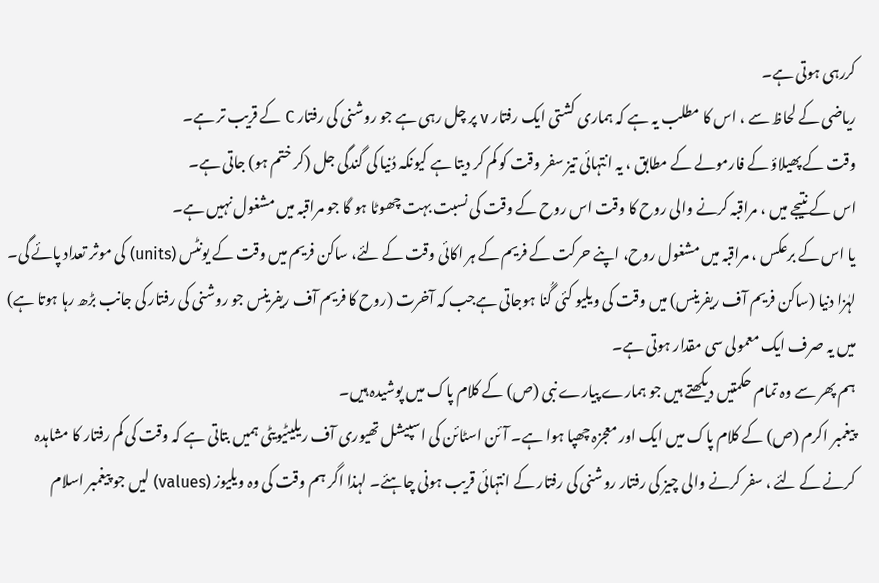کررہی ہوتی ہے۔
ریاضی کے لحاظ سے ، اس کا مطلب یہ ہے کہ ہماری کشتی ایک رفتار v پر چل رہی ہے جو روشنی کی رفتار C کے قریب تر ہے۔
وقت کے پھیلاؤ کے فارمولے کے مطابق ، یہ انتہائی تیز سفر وقت کو کم کر دیتا ہے کیونکہ دُنیا کی گندگی جل (کر ختم ہو) جاتی ہے۔
اس کے نتیجے میں ، مراقبہ کرنے والی روح کا وقت اس روح کے وقت کی نسبت بہت چھوٹا ہو گا جو مراقبہ میں مشغول نہیں ہے۔
یا اس کے برعکس ، مراقبہ میں مشغول روح، اپنے حرکت کے فریم کے ہر اکائی وقت کے لئے، ساکن فریم میں وقت کے یونٹس (units) کی موثر تعداد پائے گی۔
لہٰزا دنیا (ساکن فریم آف ریفرینس) میں وقت کی ویلیو کئی گُنا ہوجاتی ہےجب کہ آخرت (روح کا فریم آف ریفرینس جو روشنی کی رفتار کی جانب بڑھ رہا ہوتا ہے) میں یہ صرف ایک معمولی سی مقدار ہوتی ہے۔
ہم پھر سے وہ تمام حکمتیں دیکھتے ہیں جو ہمارے پیارے نبی (ص) کے کلام پاک میں پوشیدہ ہیں۔
پیغمبر اکرم (ص) کے کلام پاک میں ایک اور معجزہ چھپا ہوا ہے۔ آئن اسٹائن کی اسپیشل تھیوری آف ریلیٹیویٹی ہمیں بتاتی ہے کہ وقت کی کم رفتار کا مشاہدہ کرنے کے لئے ، سفر کرنے والی چیز کی رفتار روشنی کی رفتار کے انتہائی قریب ہونی چاہئے۔ لہذا اگر ہم وقت کی وہ ویلیوز (values) لیں جو پیغمبر اسلام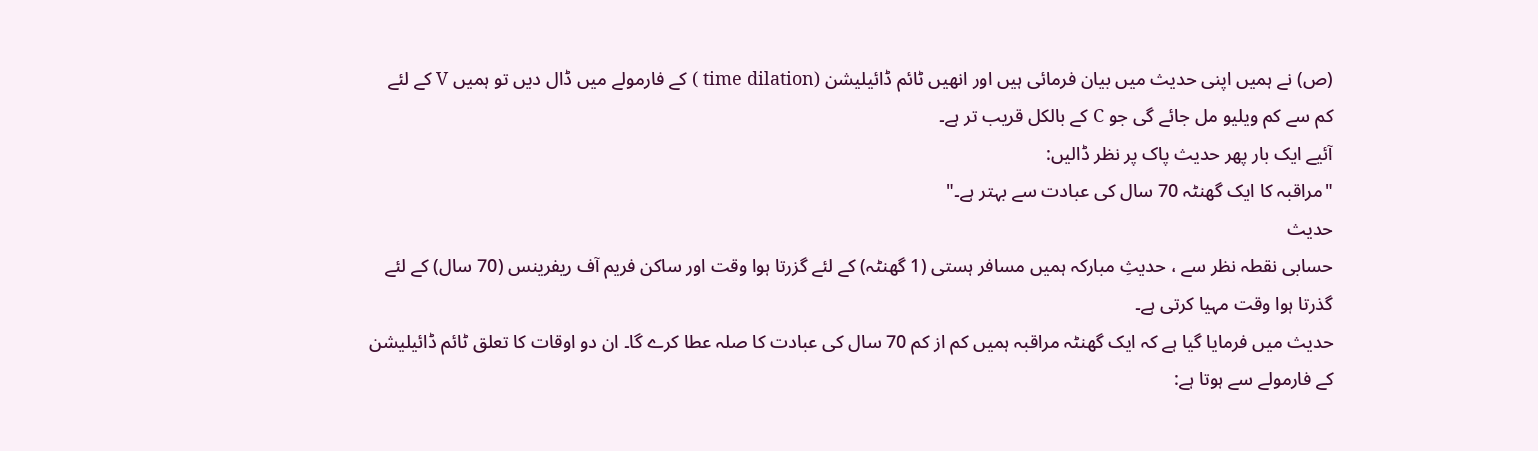(ص) نے ہمیں اپنی حدیث میں بیان فرمائی ہیں اور انھیں ٹائم ڈائیلیشن (time dilation ) کے فارمولے میں ڈال دیں تو ہمیں V کے لئے کم سے کم ویلیو مل جائے گی جو C کے بالکل قریب تر ہے۔
آئیے ایک بار پھر حدیث پاک پر نظر ڈالیں:
"مراقبہ کا ایک گھنٹہ 70 سال کی عبادت سے بہتر ہے۔"
حدیث
حسابی نقطہ نظر سے ، حدیثِ مبارکہ ہمیں مسافر ہستی (1 گھنٹہ) کے لئے گزرتا ہوا وقت اور ساکن فریم آف ریفرینس (70 سال) کے لئے گذرتا ہوا وقت مہیا کرتی ہے۔
حدیث میں فرمایا گیا ہے کہ ایک گھنٹہ مراقبہ ہمیں کم از کم 70 سال کی عبادت کا صلہ عطا کرے گا۔ ان دو اوقات کا تعلق ٹائم ڈائیلیشن کے فارمولے سے ہوتا ہے: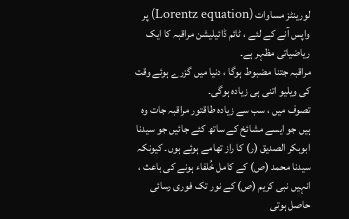لورینٹز مساوات (Lorentz equation) پر واپس آنے کے لئے ، ٹائم ڈائیلیشن مراقبہ کا ایک ریاضیاتی مظہر ہے۔
مراقبہ جتنا مضبوط ہوگا ، دنیا میں گزرے ہوئے وقت کی ویلیو اتنی ہی زیادہ ہوگی۔
تصوف میں ، سب سے زیادہ طاقتور مراقبہ جات وہ ہیں جو ایسے مشائخ کے ساتھ کئے جائیں جو سیدنا ابوبکر الصدیق (ر) کا راز تھامے ہوئے ہوں۔ کیونکہ سیدنا محمد (ص) کے کامل خُلفاء ہونے کی باعث ، انہیں نبی کریم (ص) کے نور تک فوری رسائی حاصل ہوتی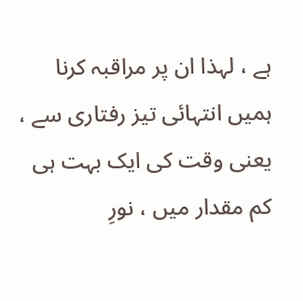ہے ، لہذا ان پر مراقبہ کرنا ہمیں انتہائی تیز رفتاری سے ، یعنی وقت کی ایک بہت ہی کم مقدار میں ، نورِ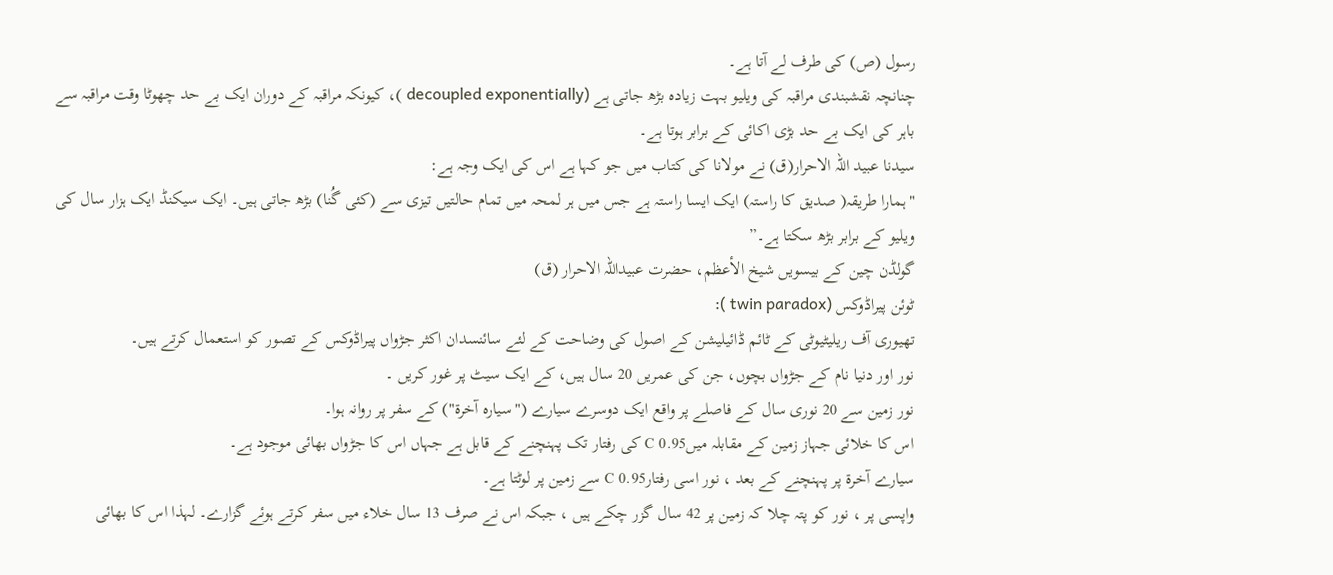رسول (ص) کی طرف لے آتا ہے۔
چنانچہ نقشبندی مراقبہ کی ویلیو بہت زیادہ بڑھ جاتی ہے (decoupled exponentially )، کیونکہ مراقبہ کے دوران ایک بے حد چھوٹا وقت مراقبہ سے باہر کی ایک بے حد بڑی اکائی کے برابر ہوتا ہے۔
سیدنا عبید اللہ الاحرار(ق) نے مولانا کی کتاب میں جو کہا ہے اس کی ایک وجہ ہے:
"ہمارا طریقہ( صدیق کا راستہ) ایک ایسا راستہ ہے جس میں ہر لمحہ میں تمام حالتیں تیزی سے (کئی گُنا) بڑھ جاتی ہیں۔ ایک سیکنڈ ایک ہزار سال کی ویلیو کے برابر بڑھ سکتا ہے۔”
گولڈن چین کے بیسویں شیخ الأعظم، حضرت عبیداللہ الاحرار (ق)
ٹوئن پیراڈوکس (twin paradox ):
تھیوری آف ریلیٹیوٹی کے ٹائم ڈائیلیشن کے اصول کی وضاحت کے لئے سائنسدان اکثر جڑواں پیراڈوکس کے تصور کو استعمال کرتے ہیں۔
نور اور دنیا نام کے جڑواں بچوں، جن کی عمریں 20 سال ہیں، کے ایک سیٹ پر غور کریں ۔
نور زمین سے 20 نوری سال کے فاصلے پر واقع ایک دوسرے سیارے ("سیارہ آخرة") کے سفر پر روانہ ہوا۔
اس کا خلائی جہاز زمین کے مقابلہ میںC 0.95 کی رفتار تک پہنچنے کے قابل ہے جہاں اس کا جڑواں بھائی موجود ہے۔
سیارے آخرة پر پہنچنے کے بعد ، نور اسی رفتارC 0.95 سے زمین پر لوٹتا ہے۔
واپسی پر ، نور کو پتہ چلا کہ زمین پر 42 سال گزر چکے ہیں ، جبکہ اس نے صرف 13 سال خلاء میں سفر کرتے ہوئے گزارے۔ لہذا اس کا بھائی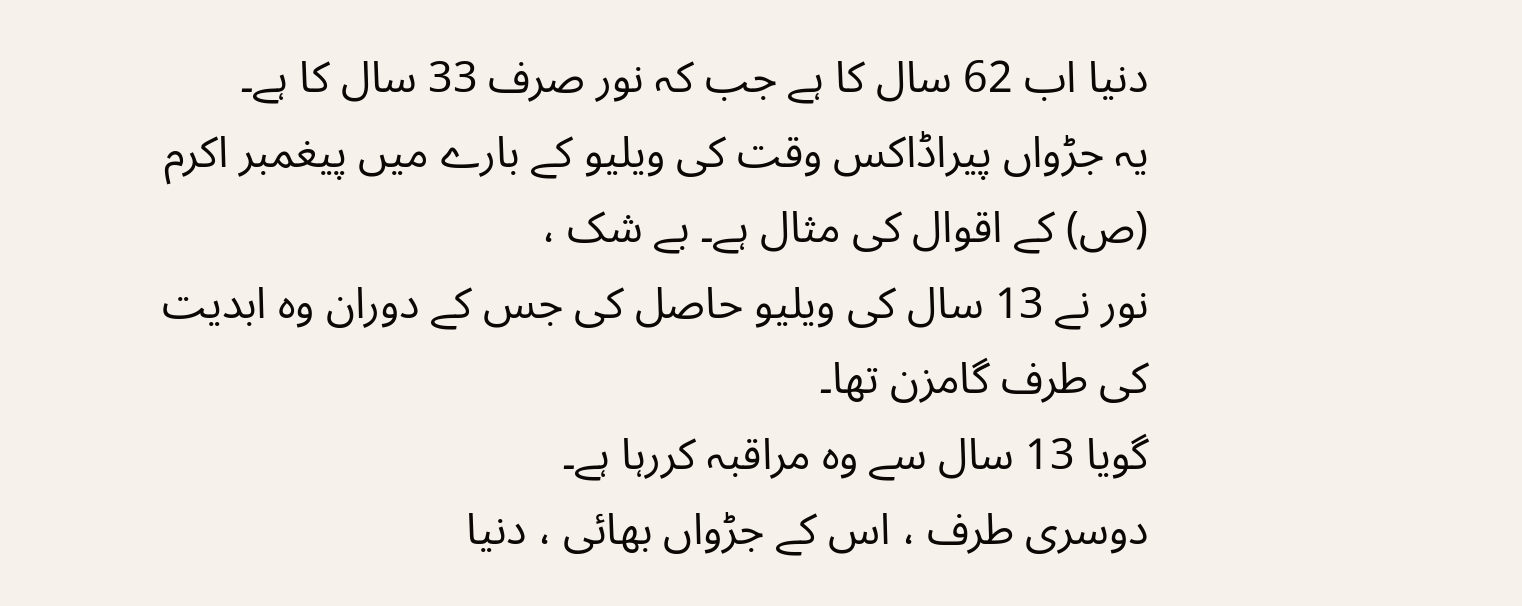دنیا اب 62 سال کا ہے جب کہ نور صرف 33 سال کا ہے۔
یہ جڑواں پیراڈاکس وقت کی ویلیو کے بارے میں پیغمبر اکرم (ص) کے اقوال کی مثال ہے۔ بے شک ،
نور نے 13 سال کی ویلیو حاصل کی جس کے دوران وہ ابدیت کی طرف گامزن تھا۔
گویا 13 سال سے وہ مراقبہ کررہا ہے۔
دوسری طرف ، اس کے جڑواں بھائی ، دنیا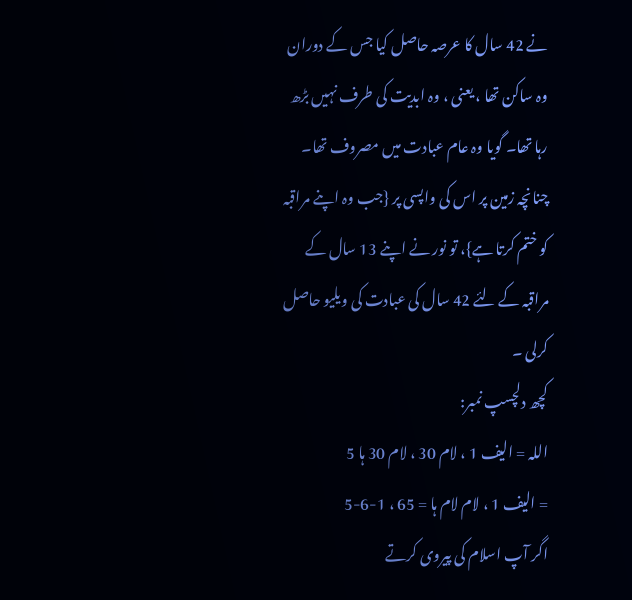نے 42 سال کا عرصہ حاصل کیا جس کے دوران وہ ساکن تھا ، یعنی ، وہ ابدیت کی طرف نہیں بڑھ رہا تھا۔ گویا وہ عام عبادت میں مصروف تھا۔
چنانچہ زمین پر اس کی واپسی پر {جب وہ اپنے مراقبہ کو ختم کرتا ہے}، تو نور نے اپنے 13 سال کے مراقبہ کے لئے 42 سال کی عبادت کی ویلیو حاصل کرلی ۔
کچھ دلچسپ نمبر:
اللہ = الیف 1 ، لام 30 ، لام 30 ہا 5
= الیف 1 ، لام لام ہا = 65 ، 1-6-5
اگر آپ اسلام کی پیروی کرتے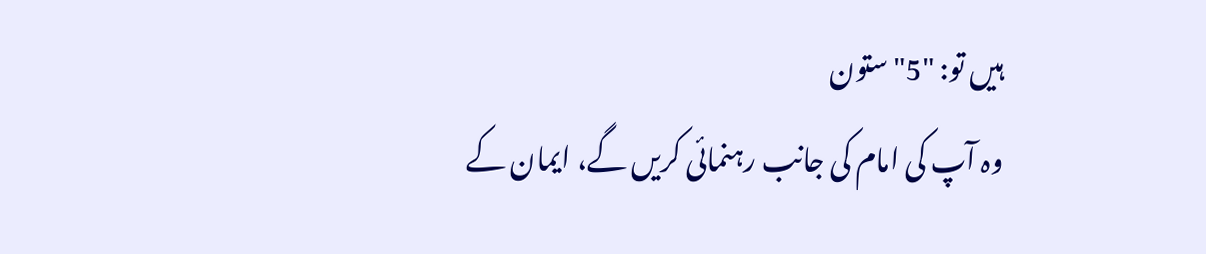ہیں تو: "5" ستون
وہ آپ کی امام کی جانب رہنمائی کریں گے، ایمان کے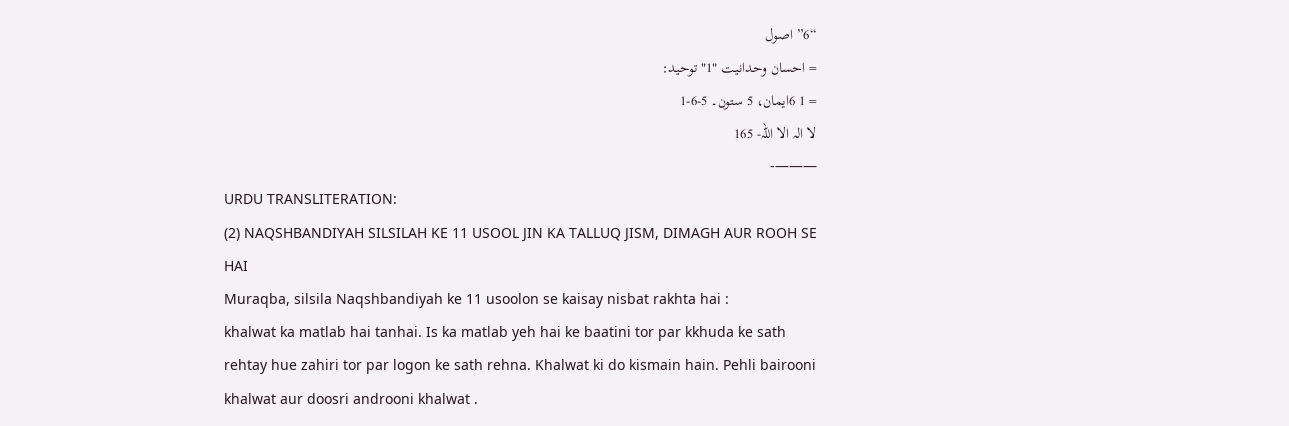“6” اصول
= احسان وحدانیت "1" توحید:
= 1 6ایمان، 5 ستون۔ 5-6-1
لا الہ الا اللہ- 165
———-
URDU TRANSLITERATION:
(2) NAQSHBANDIYAH SILSILAH KE 11 USOOL JIN KA TALLUQ JISM, DIMAGH AUR ROOH SE HAI
Muraqba, silsila Naqshbandiyah ke 11 usoolon se kaisay nisbat rakhta hai :
khalwat ka matlab hai tanhai. Is ka matlab yeh hai ke baatini tor par kkhuda ke sath rehtay hue zahiri tor par logon ke sath rehna. Khalwat ki do kismain hain. Pehli bairooni khalwat aur doosri androoni khalwat .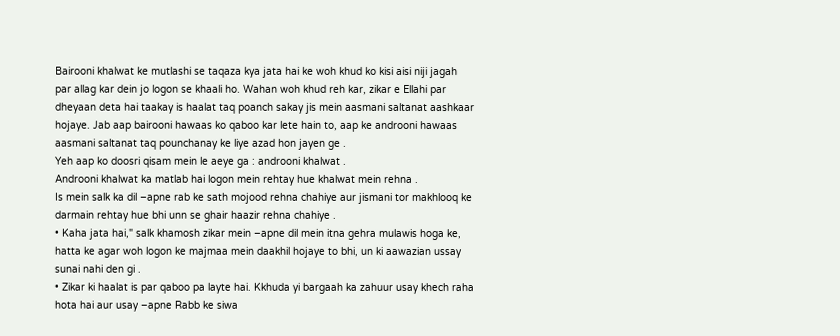Bairooni khalwat ke mutlashi se taqaza kya jata hai ke woh khud ko kisi aisi niji jagah par allag kar dein jo logon se khaali ho. Wahan woh khud reh kar, zikar e Ellahi par dheyaan deta hai taakay is haalat taq poanch sakay jis mein aasmani saltanat aashkaar hojaye. Jab aap bairooni hawaas ko qaboo kar lete hain to, aap ke androoni hawaas aasmani saltanat taq pounchanay ke liye azad hon jayen ge .
Yeh aap ko doosri qisam mein le aeye ga : androoni khalwat .
Androoni khalwat ka matlab hai logon mein rehtay hue khalwat mein rehna .
Is mein salk ka dil –apne rab ke sath mojood rehna chahiye aur jismani tor makhlooq ke darmain rehtay hue bhi unn se ghair haazir rehna chahiye .
• Kaha jata hai," salk khamosh zikar mein –apne dil mein itna gehra mulawis hoga ke, hatta ke agar woh logon ke majmaa mein daakhil hojaye to bhi, un ki aawazian ussay sunai nahi den gi .
• Zikar ki haalat is par qaboo pa layte hai. Kkhuda yi bargaah ka zahuur usay khech raha hota hai aur usay –apne Rabb ke siwa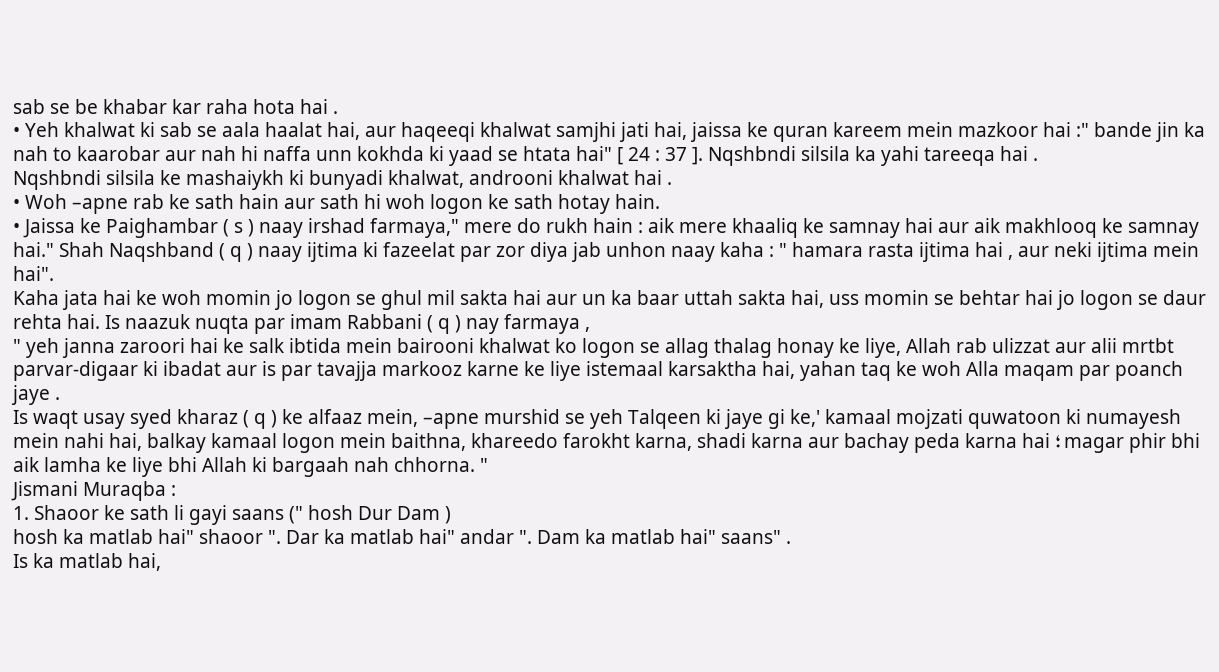sab se be khabar kar raha hota hai .
• Yeh khalwat ki sab se aala haalat hai, aur haqeeqi khalwat samjhi jati hai, jaissa ke quran kareem mein mazkoor hai :" bande jin ka nah to kaarobar aur nah hi naffa unn kokhda ki yaad se htata hai" [ 24 : 37 ]. Nqshbndi silsila ka yahi tareeqa hai .
Nqshbndi silsila ke mashaiykh ki bunyadi khalwat, androoni khalwat hai .
• Woh –apne rab ke sath hain aur sath hi woh logon ke sath hotay hain.
• Jaissa ke Paighambar ( s ) naay irshad farmaya," mere do rukh hain : aik mere khaaliq ke samnay hai aur aik makhlooq ke samnay hai." Shah Naqshband ( q ) naay ijtima ki fazeelat par zor diya jab unhon naay kaha : " hamara rasta ijtima hai , aur neki ijtima mein hai".
Kaha jata hai ke woh momin jo logon se ghul mil sakta hai aur un ka baar uttah sakta hai, uss momin se behtar hai jo logon se daur rehta hai. Is naazuk nuqta par imam Rabbani ( q ) nay farmaya ,
" yeh janna zaroori hai ke salk ibtida mein bairooni khalwat ko logon se allag thalag honay ke liye, Allah rab ulizzat aur alii mrtbt parvar-digaar ki ibadat aur is par tavajja markooz karne ke liye istemaal karsaktha hai, yahan taq ke woh Alla maqam par poanch jaye .
Is waqt usay syed kharaz ( q ) ke alfaaz mein, –apne murshid se yeh Talqeen ki jaye gi ke,' kamaal mojzati quwatoon ki numayesh mein nahi hai, balkay kamaal logon mein baithna, khareedo farokht karna, shadi karna aur bachay peda karna hai ؛ magar phir bhi aik lamha ke liye bhi Allah ki bargaah nah chhorna. "
Jismani Muraqba :
1. Shaoor ke sath li gayi saans (" hosh Dur Dam )
hosh ka matlab hai" shaoor ". Dar ka matlab hai" andar ". Dam ka matlab hai" saans" .
Is ka matlab hai,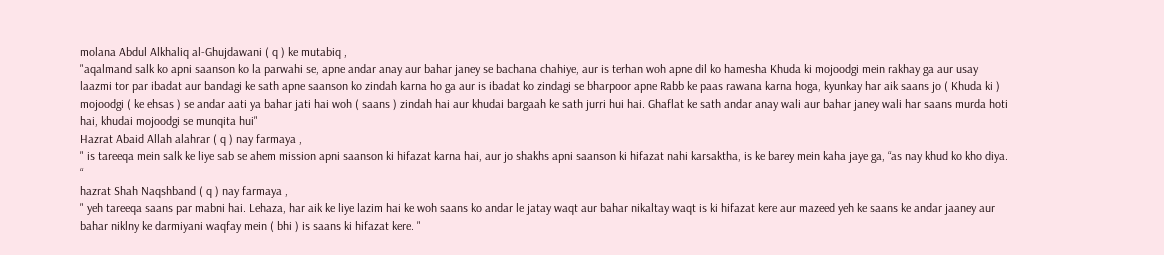molana Abdul Alkhaliq al-Ghujdawani ( q ) ke mutabiq ,
"aqalmand salk ko apni saanson ko la parwahi se, apne andar anay aur bahar janey se bachana chahiye, aur is terhan woh apne dil ko hamesha Khuda ki mojoodgi mein rakhay ga aur usay laazmi tor par ibadat aur bandagi ke sath apne saanson ko zindah karna ho ga aur is ibadat ko zindagi se bharpoor apne Rabb ke paas rawana karna hoga, kyunkay har aik saans jo ( Khuda ki ) mojoodgi ( ke ehsas ) se andar aati ya bahar jati hai woh ( saans ) zindah hai aur khudai bargaah ke sath jurri hui hai. Ghaflat ke sath andar anay wali aur bahar janey wali har saans murda hoti hai, khudai mojoodgi se munqita hui"
Hazrat Abaid Allah alahrar ( q ) nay farmaya ,
" is tareeqa mein salk ke liye sab se ahem mission apni saanson ki hifazat karna hai, aur jo shakhs apni saanson ki hifazat nahi karsaktha, is ke barey mein kaha jaye ga, “as nay khud ko kho diya. “
hazrat Shah Naqshband ( q ) nay farmaya ,
" yeh tareeqa saans par mabni hai. Lehaza, har aik ke liye lazim hai ke woh saans ko andar le jatay waqt aur bahar nikaltay waqt is ki hifazat kere aur mazeed yeh ke saans ke andar jaaney aur bahar niklny ke darmiyani waqfay mein ( bhi ) is saans ki hifazat kere. "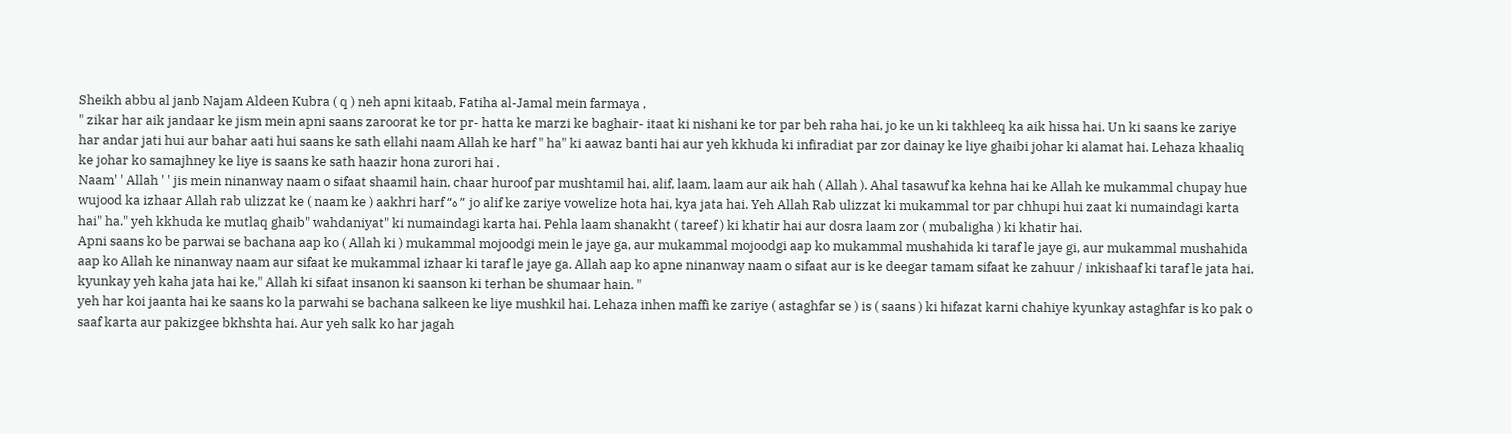Sheikh abbu al janb Najam Aldeen Kubra ( q ) neh apni kitaab, Fatiha al-Jamal mein farmaya ,
" zikar har aik jandaar ke jism mein apni saans zaroorat ke tor pr- hatta ke marzi ke baghair- itaat ki nishani ke tor par beh raha hai, jo ke un ki takhleeq ka aik hissa hai. Un ki saans ke zariye har andar jati hui aur bahar aati hui saans ke sath ellahi naam Allah ke harf " ha" ki aawaz banti hai aur yeh kkhuda ki infiradiat par zor dainay ke liye ghaibi johar ki alamat hai. Lehaza khaaliq ke johar ko samajhney ke liye is saans ke sath haazir hona zurori hai .
Naam' ' Allah ' ' jis mein ninanway naam o sifaat shaamil hain, chaar huroof par mushtamil hai, alif, laam, laam aur aik hah ( Allah ). Ahal tasawuf ka kehna hai ke Allah ke mukammal chupay hue wujood ka izhaar Allah rab ulizzat ke ( naam ke ) aakhri harf “ہ” jo alif ke zariye vowelize hota hai, kya jata hai. Yeh Allah Rab ulizzat ki mukammal tor par chhupi hui zaat ki numaindagi karta hai" ha." yeh kkhuda ke mutlaq ghaib" wahdaniyat" ki numaindagi karta hai. Pehla laam shanakht ( tareef ) ki khatir hai aur dosra laam zor ( mubaligha ) ki khatir hai.
Apni saans ko be parwai se bachana aap ko ( Allah ki ) mukammal mojoodgi mein le jaye ga, aur mukammal mojoodgi aap ko mukammal mushahida ki taraf le jaye gi, aur mukammal mushahida aap ko Allah ke ninanway naam aur sifaat ke mukammal izhaar ki taraf le jaye ga. Allah aap ko apne ninanway naam o sifaat aur is ke deegar tamam sifaat ke zahuur / inkishaaf ki taraf le jata hai, kyunkay yeh kaha jata hai ke," Allah ki sifaat insanon ki saanson ki terhan be shumaar hain. "
yeh har koi jaanta hai ke saans ko la parwahi se bachana salkeen ke liye mushkil hai. Lehaza inhen maffi ke zariye ( astaghfar se ) is ( saans ) ki hifazat karni chahiye kyunkay astaghfar is ko pak o saaf karta aur pakizgee bkhshta hai. Aur yeh salk ko har jagah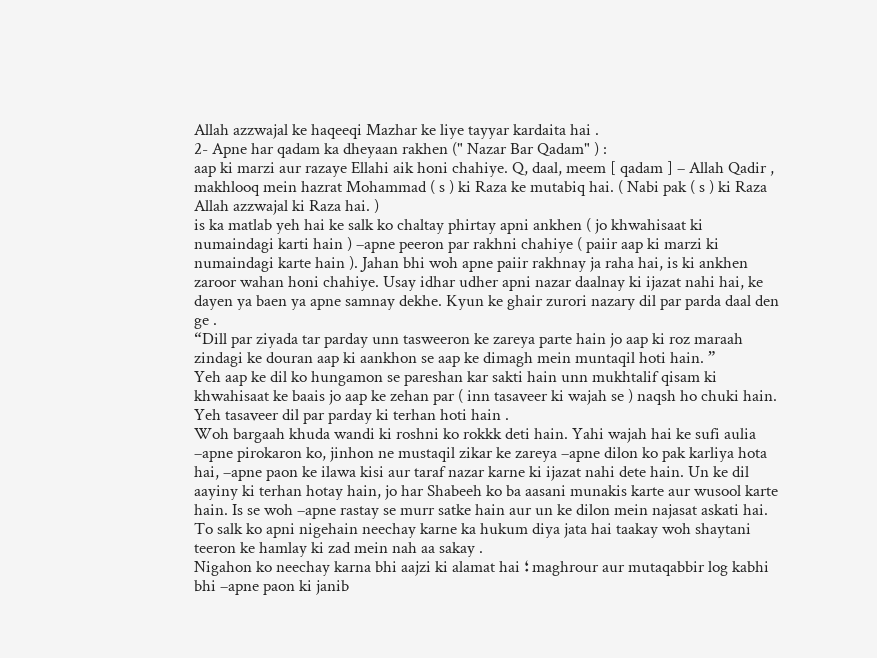Allah azzwajal ke haqeeqi Mazhar ke liye tayyar kardaita hai .
2- Apne har qadam ka dheyaan rakhen (" Nazar Bar Qadam" ) :
aap ki marzi aur razaye Ellahi aik honi chahiye. Q, daal, meem [ qadam ] – Allah Qadir , makhlooq mein hazrat Mohammad ( s ) ki Raza ke mutabiq hai. ( Nabi pak ( s ) ki Raza Allah azzwajal ki Raza hai. )
is ka matlab yeh hai ke salk ko chaltay phirtay apni ankhen ( jo khwahisaat ki numaindagi karti hain ) –apne peeron par rakhni chahiye ( paiir aap ki marzi ki numaindagi karte hain ). Jahan bhi woh apne paiir rakhnay ja raha hai, is ki ankhen zaroor wahan honi chahiye. Usay idhar udher apni nazar daalnay ki ijazat nahi hai, ke dayen ya baen ya apne samnay dekhe. Kyun ke ghair zurori nazary dil par parda daal den ge .
“Dill par ziyada tar parday unn tasweeron ke zareya parte hain jo aap ki roz maraah zindagi ke douran aap ki aankhon se aap ke dimagh mein muntaqil hoti hain. ”
Yeh aap ke dil ko hungamon se pareshan kar sakti hain unn mukhtalif qisam ki khwahisaat ke baais jo aap ke zehan par ( inn tasaveer ki wajah se ) naqsh ho chuki hain. Yeh tasaveer dil par parday ki terhan hoti hain .
Woh bargaah khuda wandi ki roshni ko rokkk deti hain. Yahi wajah hai ke sufi aulia –apne pirokaron ko, jinhon ne mustaqil zikar ke zareya –apne dilon ko pak karliya hota hai, –apne paon ke ilawa kisi aur taraf nazar karne ki ijazat nahi dete hain. Un ke dil aayiny ki terhan hotay hain, jo har Shabeeh ko ba aasani munakis karte aur wusool karte hain. Is se woh –apne rastay se murr satke hain aur un ke dilon mein najasat askati hai. To salk ko apni nigehain neechay karne ka hukum diya jata hai taakay woh shaytani teeron ke hamlay ki zad mein nah aa sakay .
Nigahon ko neechay karna bhi aajzi ki alamat hai ؛ maghrour aur mutaqabbir log kabhi bhi –apne paon ki janib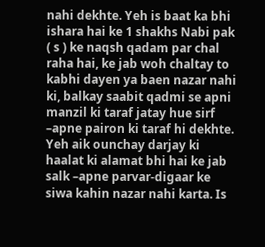nahi dekhte. Yeh is baat ka bhi ishara hai ke 1 shakhs Nabi pak ( s ) ke naqsh qadam par chal raha hai, ke jab woh chaltay to kabhi dayen ya baen nazar nahi ki, balkay saabit qadmi se apni manzil ki taraf jatay hue sirf –apne pairon ki taraf hi dekhte. Yeh aik ounchay darjay ki haalat ki alamat bhi hai ke jab salk –apne parvar-digaar ke siwa kahin nazar nahi karta. Is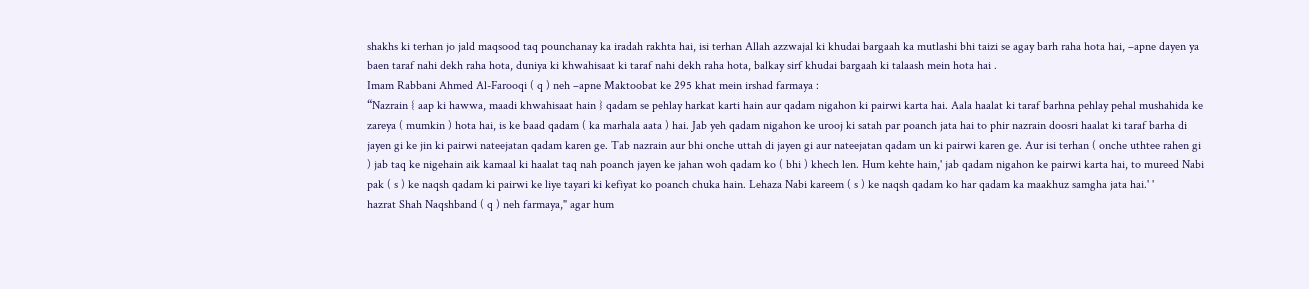shakhs ki terhan jo jald maqsood taq pounchanay ka iradah rakhta hai, isi terhan Allah azzwajal ki khudai bargaah ka mutlashi bhi taizi se agay barh raha hota hai, –apne dayen ya baen taraf nahi dekh raha hota, duniya ki khwahisaat ki taraf nahi dekh raha hota, balkay sirf khudai bargaah ki talaash mein hota hai .
Imam Rabbani Ahmed Al-Farooqi ( q ) neh –apne Maktoobat ke 295 khat mein irshad farmaya :
“Nazrain { aap ki hawwa, maadi khwahisaat hain } qadam se pehlay harkat karti hain aur qadam nigahon ki pairwi karta hai. Aala haalat ki taraf barhna pehlay pehal mushahida ke zareya ( mumkin ) hota hai, is ke baad qadam ( ka marhala aata ) hai. Jab yeh qadam nigahon ke urooj ki satah par poanch jata hai to phir nazrain doosri haalat ki taraf barha di jayen gi ke jin ki pairwi nateejatan qadam karen ge. Tab nazrain aur bhi onche uttah di jayen gi aur nateejatan qadam un ki pairwi karen ge. Aur isi terhan ( onche uthtee rahen gi ) jab taq ke nigehain aik kamaal ki haalat taq nah poanch jayen ke jahan woh qadam ko ( bhi ) khech len. Hum kehte hain,' jab qadam nigahon ke pairwi karta hai, to mureed Nabi pak ( s ) ke naqsh qadam ki pairwi ke liye tayari ki kefiyat ko poanch chuka hain. Lehaza Nabi kareem ( s ) ke naqsh qadam ko har qadam ka maakhuz samgha jata hai.' '
hazrat Shah Naqshband ( q ) neh farmaya," agar hum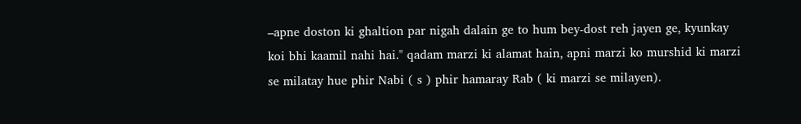–apne doston ki ghaltion par nigah dalain ge to hum bey-dost reh jayen ge, kyunkay koi bhi kaamil nahi hai." qadam marzi ki alamat hain, apni marzi ko murshid ki marzi se milatay hue phir Nabi ( s ) phir hamaray Rab ( ki marzi se milayen).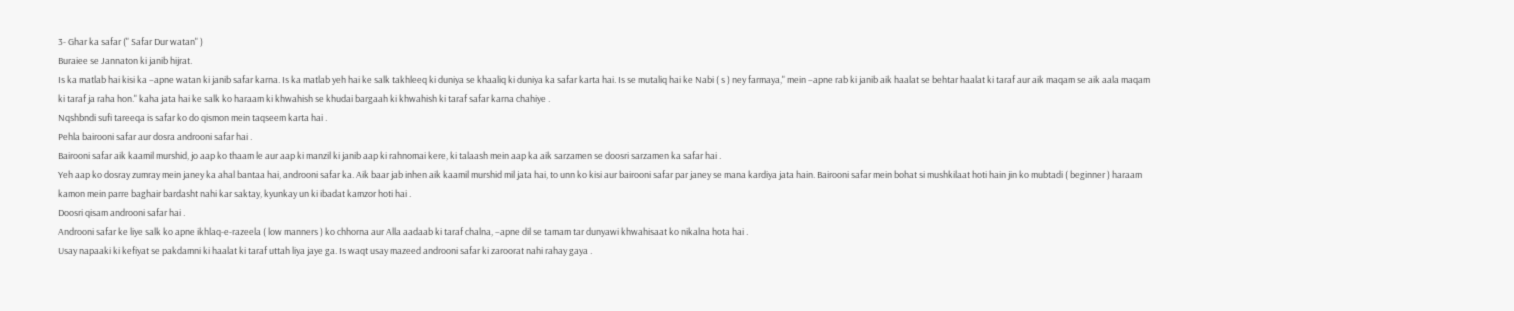3- Ghar ka safar (" Safar Dur watan" )
Buraiee se Jannaton ki janib hijrat.
Is ka matlab hai kisi ka –apne watan ki janib safar karna. Is ka matlab yeh hai ke salk takhleeq ki duniya se khaaliq ki duniya ka safar karta hai. Is se mutaliq hai ke Nabi ( s ) ney farmaya," mein –apne rab ki janib aik haalat se behtar haalat ki taraf aur aik maqam se aik aala maqam ki taraf ja raha hon." kaha jata hai ke salk ko haraam ki khwahish se khudai bargaah ki khwahish ki taraf safar karna chahiye .
Nqshbndi sufi tareeqa is safar ko do qismon mein taqseem karta hai .
Pehla bairooni safar aur dosra androoni safar hai .
Bairooni safar aik kaamil murshid, jo aap ko thaam le aur aap ki manzil ki janib aap ki rahnomai kere, ki talaash mein aap ka aik sarzamen se doosri sarzamen ka safar hai .
Yeh aap ko dosray zumray mein janey ka ahal bantaa hai, androoni safar ka. Aik baar jab inhen aik kaamil murshid mil jata hai, to unn ko kisi aur bairooni safar par janey se mana kardiya jata hain. Bairooni safar mein bohat si mushkilaat hoti hain jin ko mubtadi ( beginner ) haraam kamon mein parre baghair bardasht nahi kar saktay, kyunkay un ki ibadat kamzor hoti hai .
Doosri qisam androoni safar hai .
Androoni safar ke liye salk ko apne ikhlaq-e-razeela ( low manners ) ko chhorna aur Alla aadaab ki taraf chalna, –apne dil se tamam tar dunyawi khwahisaat ko nikalna hota hai .
Usay napaaki ki kefiyat se pakdamni ki haalat ki taraf uttah liya jaye ga. Is waqt usay mazeed androoni safar ki zaroorat nahi rahay gaya .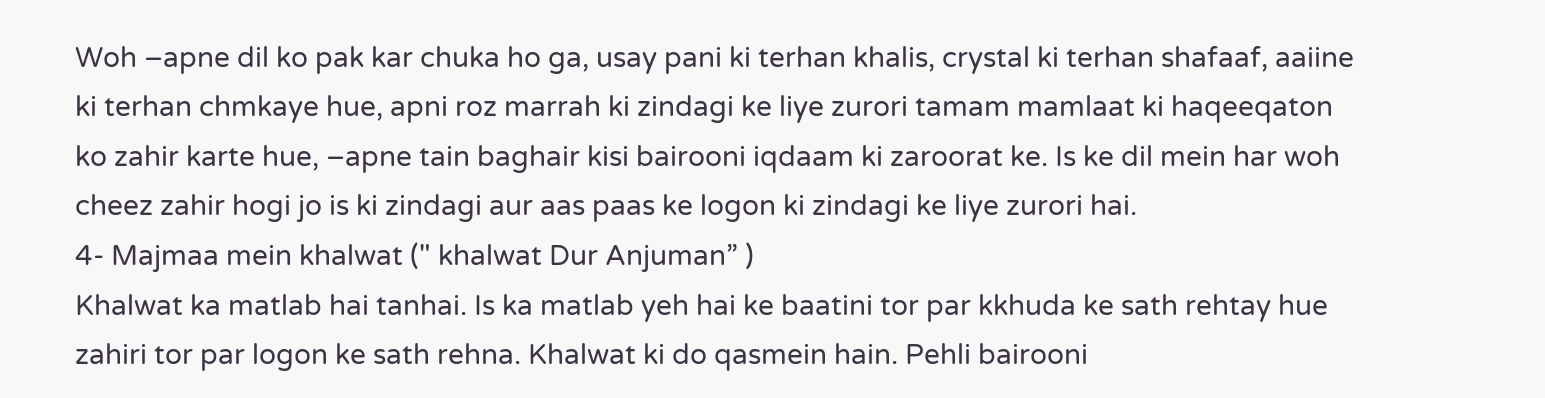Woh –apne dil ko pak kar chuka ho ga, usay pani ki terhan khalis, crystal ki terhan shafaaf, aaiine ki terhan chmkaye hue, apni roz marrah ki zindagi ke liye zurori tamam mamlaat ki haqeeqaton ko zahir karte hue, –apne tain baghair kisi bairooni iqdaam ki zaroorat ke. Is ke dil mein har woh cheez zahir hogi jo is ki zindagi aur aas paas ke logon ki zindagi ke liye zurori hai.
4- Majmaa mein khalwat (" khalwat Dur Anjuman” )
Khalwat ka matlab hai tanhai. Is ka matlab yeh hai ke baatini tor par kkhuda ke sath rehtay hue zahiri tor par logon ke sath rehna. Khalwat ki do qasmein hain. Pehli bairooni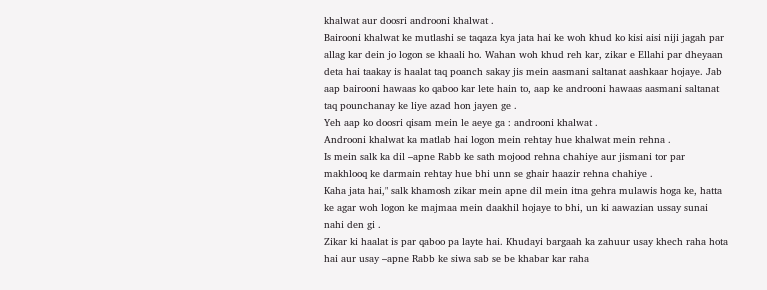khalwat aur doosri androoni khalwat .
Bairooni khalwat ke mutlashi se taqaza kya jata hai ke woh khud ko kisi aisi niji jagah par allag kar dein jo logon se khaali ho. Wahan woh khud reh kar, zikar e Ellahi par dheyaan deta hai taakay is haalat taq poanch sakay jis mein aasmani saltanat aashkaar hojaye. Jab aap bairooni hawaas ko qaboo kar lete hain to, aap ke androoni hawaas aasmani saltanat taq pounchanay ke liye azad hon jayen ge .
Yeh aap ko doosri qisam mein le aeye ga : androoni khalwat .
Androoni khalwat ka matlab hai logon mein rehtay hue khalwat mein rehna .
Is mein salk ka dil –apne Rabb ke sath mojood rehna chahiye aur jismani tor par makhlooq ke darmain rehtay hue bhi unn se ghair haazir rehna chahiye .
Kaha jata hai," salk khamosh zikar mein apne dil mein itna gehra mulawis hoga ke, hatta ke agar woh logon ke majmaa mein daakhil hojaye to bhi, un ki aawazian ussay sunai nahi den gi .
Zikar ki haalat is par qaboo pa layte hai. Khudayi bargaah ka zahuur usay khech raha hota hai aur usay –apne Rabb ke siwa sab se be khabar kar raha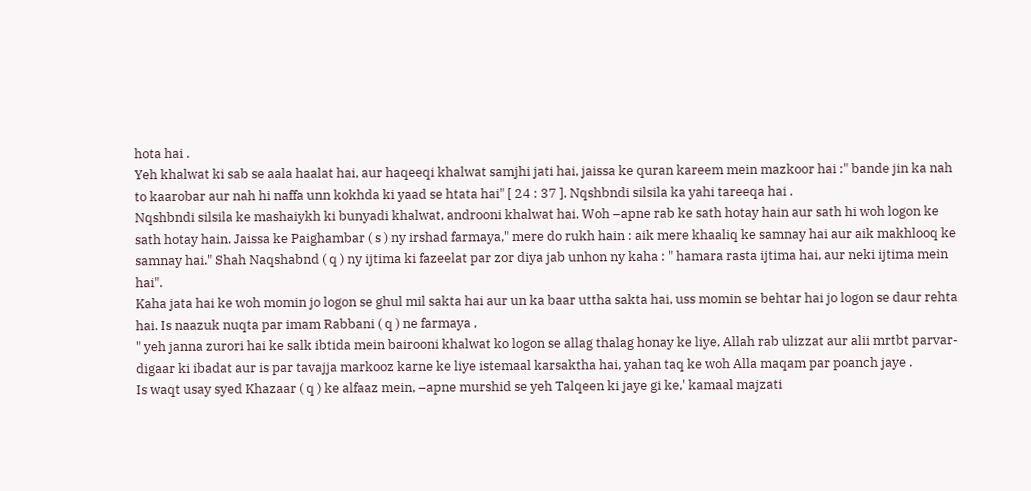hota hai .
Yeh khalwat ki sab se aala haalat hai, aur haqeeqi khalwat samjhi jati hai, jaissa ke quran kareem mein mazkoor hai :" bande jin ka nah to kaarobar aur nah hi naffa unn kokhda ki yaad se htata hai" [ 24 : 37 ]. Nqshbndi silsila ka yahi tareeqa hai .
Nqshbndi silsila ke mashaiykh ki bunyadi khalwat, androoni khalwat hai. Woh –apne rab ke sath hotay hain aur sath hi woh logon ke sath hotay hain. Jaissa ke Paighambar ( s ) ny irshad farmaya," mere do rukh hain : aik mere khaaliq ke samnay hai aur aik makhlooq ke samnay hai." Shah Naqshabnd ( q ) ny ijtima ki fazeelat par zor diya jab unhon ny kaha : " hamara rasta ijtima hai, aur neki ijtima mein hai".
Kaha jata hai ke woh momin jo logon se ghul mil sakta hai aur un ka baar uttha sakta hai, uss momin se behtar hai jo logon se daur rehta hai. Is naazuk nuqta par imam Rabbani ( q ) ne farmaya ,
" yeh janna zurori hai ke salk ibtida mein bairooni khalwat ko logon se allag thalag honay ke liye, Allah rab ulizzat aur alii mrtbt parvar-digaar ki ibadat aur is par tavajja markooz karne ke liye istemaal karsaktha hai, yahan taq ke woh Alla maqam par poanch jaye .
Is waqt usay syed Khazaar ( q ) ke alfaaz mein, –apne murshid se yeh Talqeen ki jaye gi ke,' kamaal majzati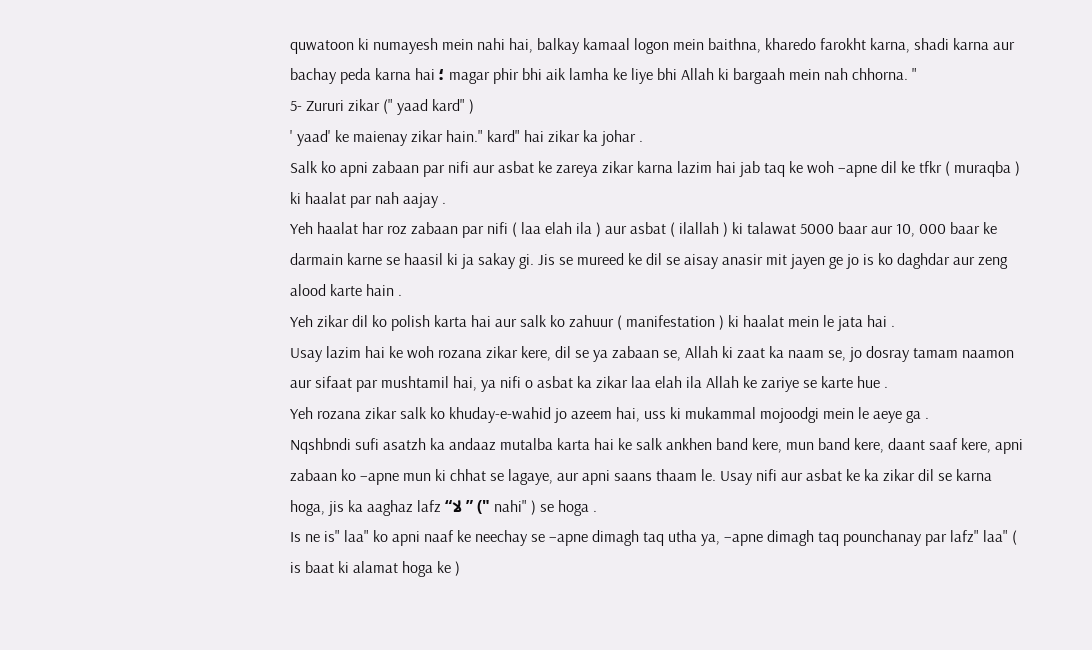quwatoon ki numayesh mein nahi hai, balkay kamaal logon mein baithna, kharedo farokht karna, shadi karna aur bachay peda karna hai ؛ magar phir bhi aik lamha ke liye bhi Allah ki bargaah mein nah chhorna. "
5- Zururi zikar (" yaad kard" )
' yaad' ke maienay zikar hain." kard" hai zikar ka johar .
Salk ko apni zabaan par nifi aur asbat ke zareya zikar karna lazim hai jab taq ke woh –apne dil ke tfkr ( muraqba ) ki haalat par nah aajay .
Yeh haalat har roz zabaan par nifi ( laa elah ila ) aur asbat ( ilallah ) ki talawat 5000 baar aur 10, 000 baar ke darmain karne se haasil ki ja sakay gi. Jis se mureed ke dil se aisay anasir mit jayen ge jo is ko daghdar aur zeng alood karte hain .
Yeh zikar dil ko polish karta hai aur salk ko zahuur ( manifestation ) ki haalat mein le jata hai .
Usay lazim hai ke woh rozana zikar kere, dil se ya zabaan se, Allah ki zaat ka naam se, jo dosray tamam naamon aur sifaat par mushtamil hai, ya nifi o asbat ka zikar laa elah ila Allah ke zariye se karte hue .
Yeh rozana zikar salk ko khuday-e-wahid jo azeem hai, uss ki mukammal mojoodgi mein le aeye ga .
Nqshbndi sufi asatzh ka andaaz mutalba karta hai ke salk ankhen band kere, mun band kere, daant saaf kere, apni zabaan ko –apne mun ki chhat se lagaye, aur apni saans thaam le. Usay nifi aur asbat ke ka zikar dil se karna hoga, jis ka aaghaz lafz “لا” (" nahi" ) se hoga .
Is ne is" laa" ko apni naaf ke neechay se –apne dimagh taq utha ya, –apne dimagh taq pounchanay par lafz" laa" ( is baat ki alamat hoga ke )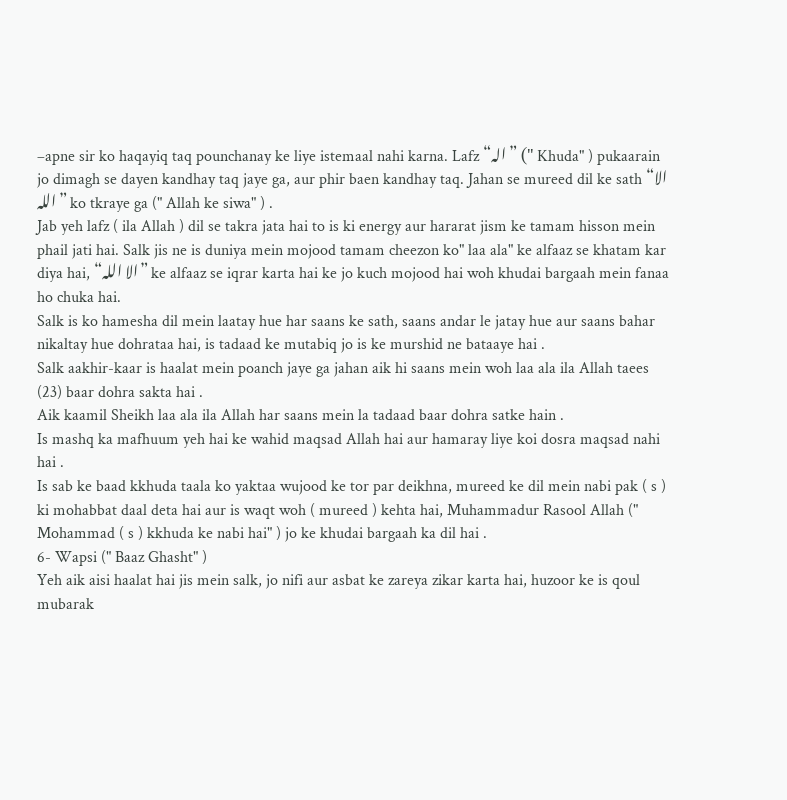–apne sir ko haqayiq taq pounchanay ke liye istemaal nahi karna. Lafz “الہ” (" Khuda" ) pukaarain jo dimagh se dayen kandhay taq jaye ga, aur phir baen kandhay taq. Jahan se mureed dil ke sath “الا اللہ” ko tkraye ga (" Allah ke siwa" ) .
Jab yeh lafz ( ila Allah ) dil se takra jata hai to is ki energy aur hararat jism ke tamam hisson mein phail jati hai. Salk jis ne is duniya mein mojood tamam cheezon ko" laa ala" ke alfaaz se khatam kar diya hai, “الا اللہ” ke alfaaz se iqrar karta hai ke jo kuch mojood hai woh khudai bargaah mein fanaa ho chuka hai.
Salk is ko hamesha dil mein laatay hue har saans ke sath, saans andar le jatay hue aur saans bahar nikaltay hue dohrataa hai, is tadaad ke mutabiq jo is ke murshid ne bataaye hai .
Salk aakhir-kaar is haalat mein poanch jaye ga jahan aik hi saans mein woh laa ala ila Allah taees (23) baar dohra sakta hai .
Aik kaamil Sheikh laa ala ila Allah har saans mein la tadaad baar dohra satke hain .
Is mashq ka mafhuum yeh hai ke wahid maqsad Allah hai aur hamaray liye koi dosra maqsad nahi hai .
Is sab ke baad kkhuda taala ko yaktaa wujood ke tor par deikhna, mureed ke dil mein nabi pak ( s ) ki mohabbat daal deta hai aur is waqt woh ( mureed ) kehta hai, Muhammadur Rasool Allah (" Mohammad ( s ) kkhuda ke nabi hai" ) jo ke khudai bargaah ka dil hai .
6- Wapsi (" Baaz Ghasht" )
Yeh aik aisi haalat hai jis mein salk, jo nifi aur asbat ke zareya zikar karta hai, huzoor ke is qoul mubarak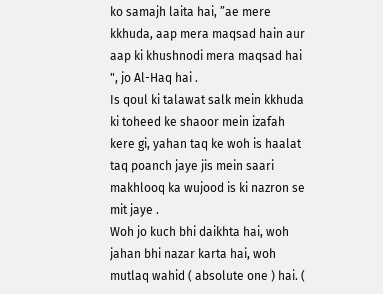ko samajh laita hai, ”ae mere kkhuda, aap mera maqsad hain aur aap ki khushnodi mera maqsad hai ", jo Al-Haq hai .
Is qoul ki talawat salk mein kkhuda ki toheed ke shaoor mein izafah kere gi, yahan taq ke woh is haalat taq poanch jaye jis mein saari makhlooq ka wujood is ki nazron se mit jaye .
Woh jo kuch bhi daikhta hai, woh jahan bhi nazar karta hai, woh mutlaq wahid ( absolute one ) hai. (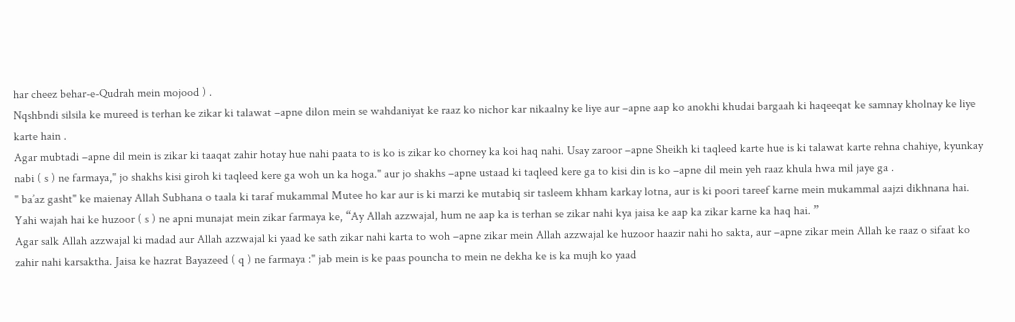har cheez behar-e-Qudrah mein mojood ) .
Nqshbndi silsila ke mureed is terhan ke zikar ki talawat –apne dilon mein se wahdaniyat ke raaz ko nichor kar nikaalny ke liye aur –apne aap ko anokhi khudai bargaah ki haqeeqat ke samnay kholnay ke liye karte hain .
Agar mubtadi –apne dil mein is zikar ki taaqat zahir hotay hue nahi paata to is ko is zikar ko chorney ka koi haq nahi. Usay zaroor –apne Sheikh ki taqleed karte hue is ki talawat karte rehna chahiye, kyunkay nabi ( s ) ne farmaya," jo shakhs kisi giroh ki taqleed kere ga woh un ka hoga." aur jo shakhs –apne ustaad ki taqleed kere ga to kisi din is ko –apne dil mein yeh raaz khula hwa mil jaye ga .
" ba’az gasht" ke maienay Allah Subhana o taala ki taraf mukammal Mutee ho kar aur is ki marzi ke mutabiq sir tasleem khham karkay lotna, aur is ki poori tareef karne mein mukammal aajzi dikhnana hai. Yahi wajah hai ke huzoor ( s ) ne apni munajat mein zikar farmaya ke, “Ay Allah azzwajal, hum ne aap ka is terhan se zikar nahi kya jaisa ke aap ka zikar karne ka haq hai. ”
Agar salk Allah azzwajal ki madad aur Allah azzwajal ki yaad ke sath zikar nahi karta to woh –apne zikar mein Allah azzwajal ke huzoor haazir nahi ho sakta, aur –apne zikar mein Allah ke raaz o sifaat ko zahir nahi karsaktha. Jaisa ke hazrat Bayazeed ( q ) ne farmaya :" jab mein is ke paas pouncha to mein ne dekha ke is ka mujh ko yaad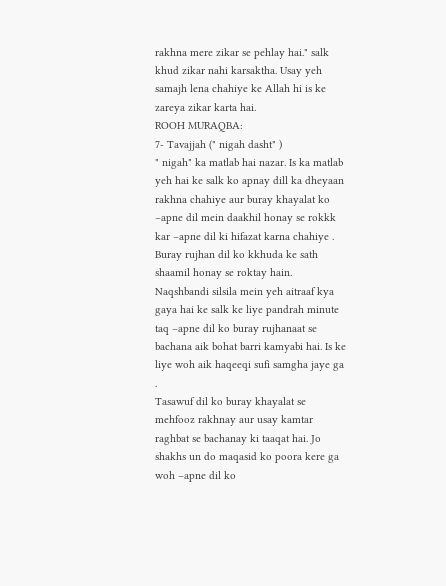rakhna mere zikar se pehlay hai." salk khud zikar nahi karsaktha. Usay yeh samajh lena chahiye ke Allah hi is ke zareya zikar karta hai.
ROOH MURAQBA:
7- Tavajjah (" nigah dasht" )
" nigah" ka matlab hai nazar. Is ka matlab yeh hai ke salk ko apnay dill ka dheyaan rakhna chahiye aur buray khayalat ko –apne dil mein daakhil honay se rokkk kar –apne dil ki hifazat karna chahiye .
Buray rujhan dil ko kkhuda ke sath shaamil honay se roktay hain. Naqshbandi silsila mein yeh aitraaf kya gaya hai ke salk ke liye pandrah minute taq –apne dil ko buray rujhanaat se bachana aik bohat barri kamyabi hai. Is ke liye woh aik haqeeqi sufi samgha jaye ga .
Tasawuf dil ko buray khayalat se mehfooz rakhnay aur usay kamtar raghbat se bachanay ki taaqat hai. Jo shakhs un do maqasid ko poora kere ga woh –apne dil ko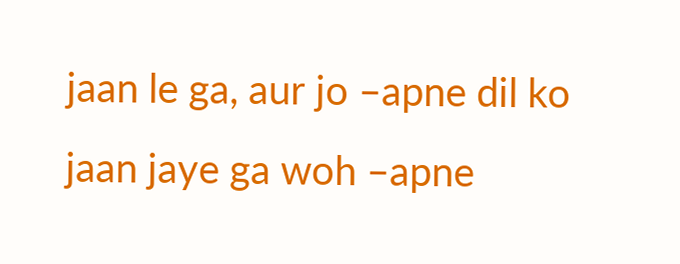jaan le ga, aur jo –apne dil ko jaan jaye ga woh –apne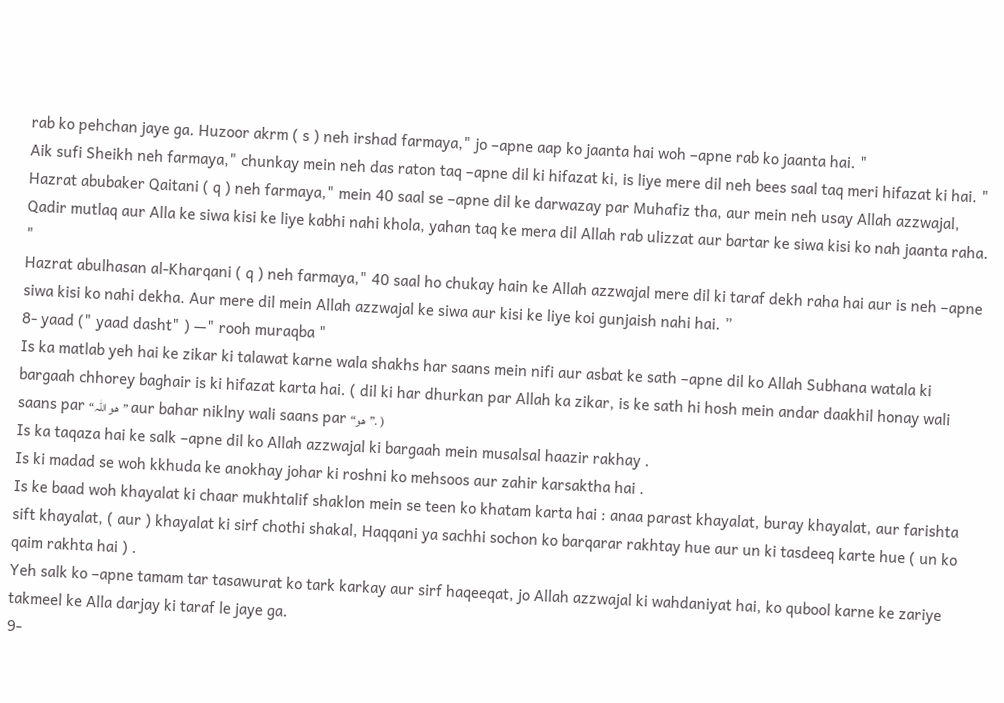rab ko pehchan jaye ga. Huzoor akrm ( s ) neh irshad farmaya," jo –apne aap ko jaanta hai woh –apne rab ko jaanta hai. "
Aik sufi Sheikh neh farmaya," chunkay mein neh das raton taq –apne dil ki hifazat ki, is liye mere dil neh bees saal taq meri hifazat ki hai. "
Hazrat abubaker Qaitani ( q ) neh farmaya," mein 40 saal se –apne dil ke darwazay par Muhafiz tha, aur mein neh usay Allah azzwajal, Qadir mutlaq aur Alla ke siwa kisi ke liye kabhi nahi khola, yahan taq ke mera dil Allah rab ulizzat aur bartar ke siwa kisi ko nah jaanta raha. "
Hazrat abulhasan al-Kharqani ( q ) neh farmaya," 40 saal ho chukay hain ke Allah azzwajal mere dil ki taraf dekh raha hai aur is neh –apne siwa kisi ko nahi dekha. Aur mere dil mein Allah azzwajal ke siwa aur kisi ke liye koi gunjaish nahi hai. ”
8- yaad (" yaad dasht" ) —" rooh muraqba "
Is ka matlab yeh hai ke zikar ki talawat karne wala shakhs har saans mein nifi aur asbat ke sath –apne dil ko Allah Subhana watala ki bargaah chhorey baghair is ki hifazat karta hai. ( dil ki har dhurkan par Allah ka zikar, is ke sath hi hosh mein andar daakhil honay wali saans par “ھو اللہ” aur bahar niklny wali saans par “ھو”. )
Is ka taqaza hai ke salk –apne dil ko Allah azzwajal ki bargaah mein musalsal haazir rakhay .
Is ki madad se woh kkhuda ke anokhay johar ki roshni ko mehsoos aur zahir karsaktha hai .
Is ke baad woh khayalat ki chaar mukhtalif shaklon mein se teen ko khatam karta hai : anaa parast khayalat, buray khayalat, aur farishta sift khayalat, ( aur ) khayalat ki sirf chothi shakal, Haqqani ya sachhi sochon ko barqarar rakhtay hue aur un ki tasdeeq karte hue ( un ko qaim rakhta hai ) .
Yeh salk ko –apne tamam tar tasawurat ko tark karkay aur sirf haqeeqat, jo Allah azzwajal ki wahdaniyat hai, ko qubool karne ke zariye takmeel ke Alla darjay ki taraf le jaye ga.
9-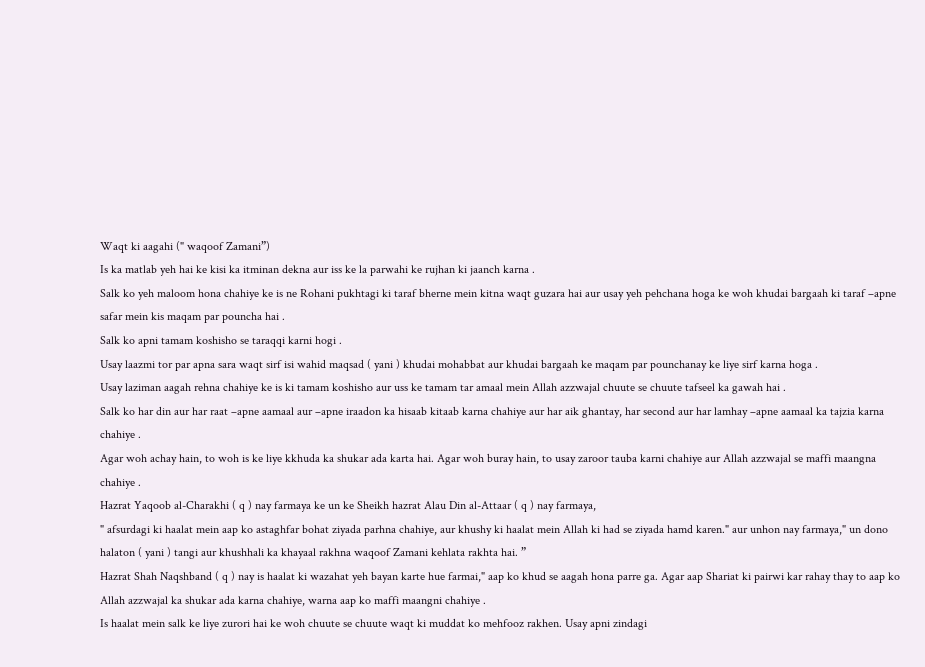Waqt ki aagahi (" waqoof Zamani”)
Is ka matlab yeh hai ke kisi ka itminan dekna aur iss ke la parwahi ke rujhan ki jaanch karna .
Salk ko yeh maloom hona chahiye ke is ne Rohani pukhtagi ki taraf bherne mein kitna waqt guzara hai aur usay yeh pehchana hoga ke woh khudai bargaah ki taraf –apne safar mein kis maqam par pouncha hai .
Salk ko apni tamam koshisho se taraqqi karni hogi .
Usay laazmi tor par apna sara waqt sirf isi wahid maqsad ( yani ) khudai mohabbat aur khudai bargaah ke maqam par pounchanay ke liye sirf karna hoga .
Usay laziman aagah rehna chahiye ke is ki tamam koshisho aur uss ke tamam tar amaal mein Allah azzwajal chuute se chuute tafseel ka gawah hai .
Salk ko har din aur har raat –apne aamaal aur –apne iraadon ka hisaab kitaab karna chahiye aur har aik ghantay, har second aur har lamhay –apne aamaal ka tajzia karna chahiye .
Agar woh achay hain, to woh is ke liye kkhuda ka shukar ada karta hai. Agar woh buray hain, to usay zaroor tauba karni chahiye aur Allah azzwajal se maffi maangna chahiye .
Hazrat Yaqoob al-Charakhi ( q ) nay farmaya ke un ke Sheikh hazrat Alau Din al-Attaar ( q ) nay farmaya,
" afsurdagi ki haalat mein aap ko astaghfar bohat ziyada parhna chahiye, aur khushy ki haalat mein Allah ki had se ziyada hamd karen." aur unhon nay farmaya," un dono halaton ( yani ) tangi aur khushhali ka khayaal rakhna waqoof Zamani kehlata rakhta hai. ”
Hazrat Shah Naqshband ( q ) nay is haalat ki wazahat yeh bayan karte hue farmai," aap ko khud se aagah hona parre ga. Agar aap Shariat ki pairwi kar rahay thay to aap ko Allah azzwajal ka shukar ada karna chahiye, warna aap ko maffi maangni chahiye .
Is haalat mein salk ke liye zurori hai ke woh chuute se chuute waqt ki muddat ko mehfooz rakhen. Usay apni zindagi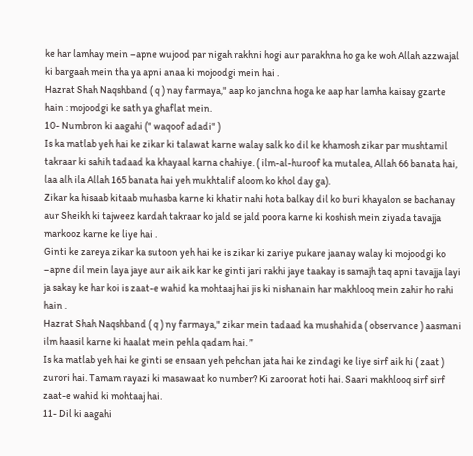ke har lamhay mein –apne wujood par nigah rakhni hogi aur parakhna ho ga ke woh Allah azzwajal ki bargaah mein tha ya apni anaa ki mojoodgi mein hai .
Hazrat Shah Naqshband ( q ) nay farmaya," aap ko janchna hoga ke aap har lamha kaisay gzarte hain : mojoodgi ke sath ya ghaflat mein.
10- Numbron ki aagahi (" waqoof adadi" )
Is ka matlab yeh hai ke zikar ki talawat karne walay salk ko dil ke khamosh zikar par mushtamil takraar ki sahih tadaad ka khayaal karna chahiye. ( ilm-al-huroof ka mutalea, Allah 66 banata hai, laa alh ila Allah 165 banata hai yeh mukhtalif aloom ko khol day ga).
Zikar ka hisaab kitaab muhasba karne ki khatir nahi hota balkay dil ko buri khayalon se bachanay aur Sheikh ki tajweez kardah takraar ko jald se jald poora karne ki koshish mein ziyada tavajja markooz karne ke liye hai .
Ginti ke zareya zikar ka sutoon yeh hai ke is zikar ki zariye pukare jaanay walay ki mojoodgi ko –apne dil mein laya jaye aur aik aik kar ke ginti jari rakhi jaye taakay is samajh taq apni tavajja layi ja sakay ke har koi is zaat-e wahid ka mohtaaj hai jis ki nishanain har makhlooq mein zahir ho rahi hain .
Hazrat Shah Naqshband ( q ) ny farmaya," zikar mein tadaad ka mushahida ( observance ) aasmani ilm haasil karne ki haalat mein pehla qadam hai. ”
Is ka matlab yeh hai ke ginti se ensaan yeh pehchan jata hai ke zindagi ke liye sirf aik hi ( zaat ) zurori hai. Tamam rayazi ki masawaat ko number? Ki zaroorat hoti hai. Saari makhlooq sirf sirf zaat-e wahid ki mohtaaj hai.
11- Dil ki aagahi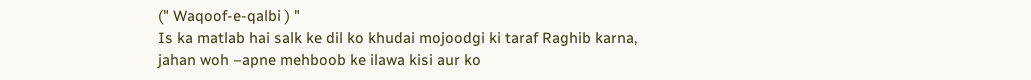(" Waqoof-e-qalbi ) "
Is ka matlab hai salk ke dil ko khudai mojoodgi ki taraf Raghib karna, jahan woh –apne mehboob ke ilawa kisi aur ko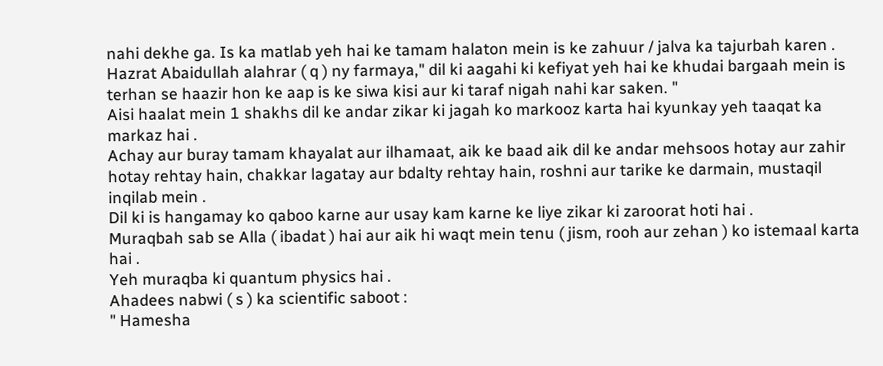nahi dekhe ga. Is ka matlab yeh hai ke tamam halaton mein is ke zahuur / jalva ka tajurbah karen .
Hazrat Abaidullah alahrar ( q ) ny farmaya," dil ki aagahi ki kefiyat yeh hai ke khudai bargaah mein is terhan se haazir hon ke aap is ke siwa kisi aur ki taraf nigah nahi kar saken. "
Aisi haalat mein 1 shakhs dil ke andar zikar ki jagah ko markooz karta hai kyunkay yeh taaqat ka markaz hai .
Achay aur buray tamam khayalat aur ilhamaat, aik ke baad aik dil ke andar mehsoos hotay aur zahir hotay rehtay hain, chakkar lagatay aur bdalty rehtay hain, roshni aur tarike ke darmain, mustaqil inqilab mein .
Dil ki is hangamay ko qaboo karne aur usay kam karne ke liye zikar ki zaroorat hoti hai .
Muraqbah sab se Alla ( ibadat ) hai aur aik hi waqt mein tenu ( jism, rooh aur zehan ) ko istemaal karta hai .
Yeh muraqba ki quantum physics hai .
Ahadees nabwi ( s ) ka scientific saboot :
" Hamesha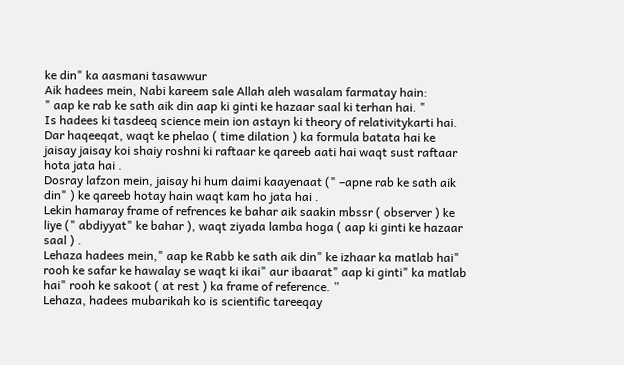ke din" ka aasmani tasawwur
Aik hadees mein, Nabi kareem sale Allah aleh wasalam farmatay hain:
" aap ke rab ke sath aik din aap ki ginti ke hazaar saal ki terhan hai. "
Is hadees ki tasdeeq science mein ion astayn ki theory of relativitykarti hai. Dar haqeeqat, waqt ke phelao ( time dilation ) ka formula batata hai ke jaisay jaisay koi shaiy roshni ki raftaar ke qareeb aati hai waqt sust raftaar hota jata hai .
Dosray lafzon mein, jaisay hi hum daimi kaayenaat (" –apne rab ke sath aik din" ) ke qareeb hotay hain waqt kam ho jata hai .
Lekin hamaray frame of refrences ke bahar aik saakin mbssr ( observer ) ke liye (" abdiyyat" ke bahar ), waqt ziyada lamba hoga ( aap ki ginti ke hazaar saal ) .
Lehaza hadees mein," aap ke Rabb ke sath aik din" ke izhaar ka matlab hai" rooh ke safar ke hawalay se waqt ki ikai" aur ibaarat" aap ki ginti" ka matlab hai" rooh ke sakoot ( at rest ) ka frame of reference. ”
Lehaza, hadees mubarikah ko is scientific tareeqay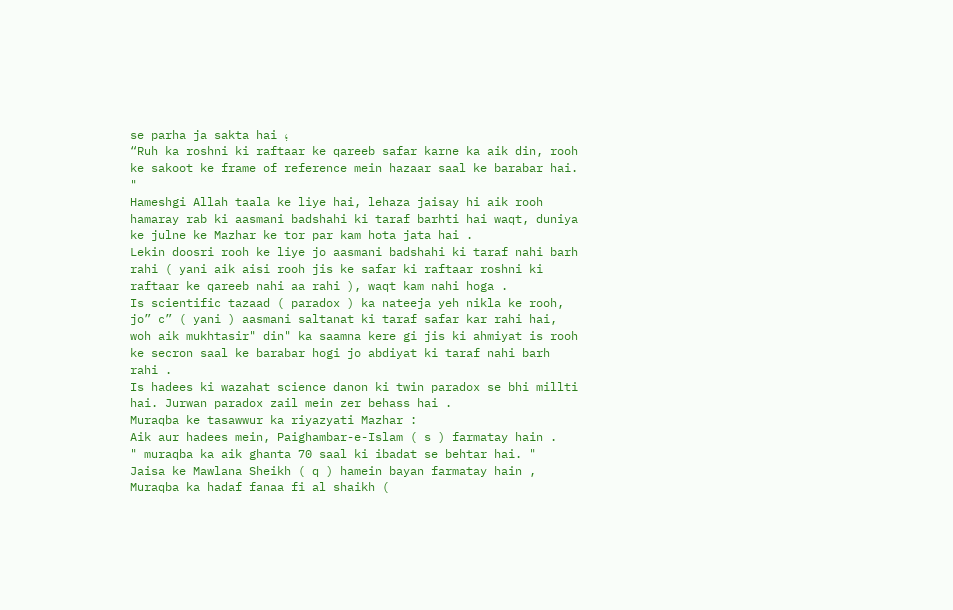se parha ja sakta hai ؛
“Ruh ka roshni ki raftaar ke qareeb safar karne ka aik din, rooh ke sakoot ke frame of reference mein hazaar saal ke barabar hai. "
Hameshgi Allah taala ke liye hai, lehaza jaisay hi aik rooh hamaray rab ki aasmani badshahi ki taraf barhti hai waqt, duniya ke julne ke Mazhar ke tor par kam hota jata hai .
Lekin doosri rooh ke liye jo aasmani badshahi ki taraf nahi barh rahi ( yani aik aisi rooh jis ke safar ki raftaar roshni ki raftaar ke qareeb nahi aa rahi ), waqt kam nahi hoga .
Is scientific tazaad ( paradox ) ka nateeja yeh nikla ke rooh, jo” c” ( yani ) aasmani saltanat ki taraf safar kar rahi hai, woh aik mukhtasir" din" ka saamna kere gi jis ki ahmiyat is rooh ke secron saal ke barabar hogi jo abdiyat ki taraf nahi barh rahi .
Is hadees ki wazahat science danon ki twin paradox se bhi millti hai. Jurwan paradox zail mein zer behass hai .
Muraqba ke tasawwur ka riyazyati Mazhar :
Aik aur hadees mein, Paighambar-e-Islam ( s ) farmatay hain .
" muraqba ka aik ghanta 70 saal ki ibadat se behtar hai. "
Jaisa ke Mawlana Sheikh ( q ) hamein bayan farmatay hain ,
Muraqba ka hadaf fanaa fi al shaikh (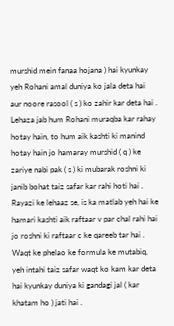murshid mein fanaa hojana ) hai kyunkay yeh Rohani amal duniya ko jala deta hai aur noore rasool ( s ) ko zahir kar deta hai .
Lehaza jab hum Rohani muraqba kar rahay hotay hain, to hum aik kashti ki manind hotay hain jo hamaray murshid ( q ) ke zariye nabi pak ( s ) ki mubarak roshni ki janib bohat taiz safar kar rahi hoti hai .
Rayazi ke lehaaz se, is ka matlab yeh hai ke hamari kashti aik raftaar v par chal rahi hai jo roshni ki raftaar c ke qareeb tar hai .
Waqt ke phelao ke formula ke mutabiq, yeh intahi taiz safar waqt ko kam kar deta hai kyunkay duniya ki gandagi jal ( kar khatam ho ) jati hai .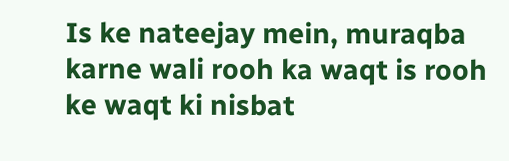Is ke nateejay mein, muraqba karne wali rooh ka waqt is rooh ke waqt ki nisbat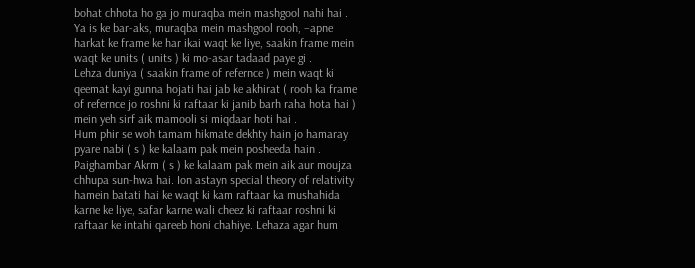bohat chhota ho ga jo muraqba mein mashgool nahi hai .
Ya is ke bar-aks, muraqba mein mashgool rooh, –apne harkat ke frame ke har ikai waqt ke liye, saakin frame mein waqt ke units ( units ) ki mo-asar tadaad paye gi .
Lehza duniya ( saakin frame of refernce ) mein waqt ki qeemat kayi gunna hojati hai jab ke akhirat ( rooh ka frame of refernce jo roshni ki raftaar ki janib barh raha hota hai ) mein yeh sirf aik mamooli si miqdaar hoti hai .
Hum phir se woh tamam hikmate dekhty hain jo hamaray pyare nabi ( s ) ke kalaam pak mein posheeda hain .
Paighambar Akrm ( s ) ke kalaam pak mein aik aur moujza chhupa sun-hwa hai. Ion astayn special theory of relativity hamein batati hai ke waqt ki kam raftaar ka mushahida karne ke liye, safar karne wali cheez ki raftaar roshni ki raftaar ke intahi qareeb honi chahiye. Lehaza agar hum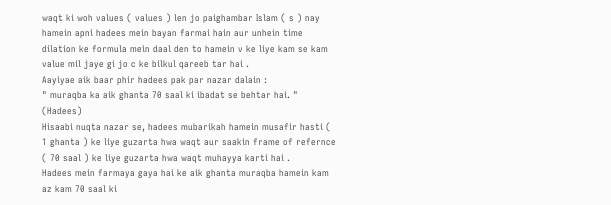waqt ki woh values ( values ) len jo paighambar Islam ( s ) nay hamein apni hadees mein bayan farmai hain aur unhein time dilation ke formula mein daal den to hamein v ke liye kam se kam value mil jaye gi jo c ke bilkul qareeb tar hai .
Aayiyae aik baar phir hadees pak par nazar dalain :
" muraqba ka aik ghanta 70 saal ki ibadat se behtar hai. "
(Hadees)
Hisaabi nuqta nazar se, hadees mubarikah hamein musafir hasti ( 1 ghanta ) ke liye guzarta hwa waqt aur saakin frame of refernce ( 70 saal ) ke liye guzarta hwa waqt muhayya karti hai .
Hadees mein farmaya gaya hai ke aik ghanta muraqba hamein kam az kam 70 saal ki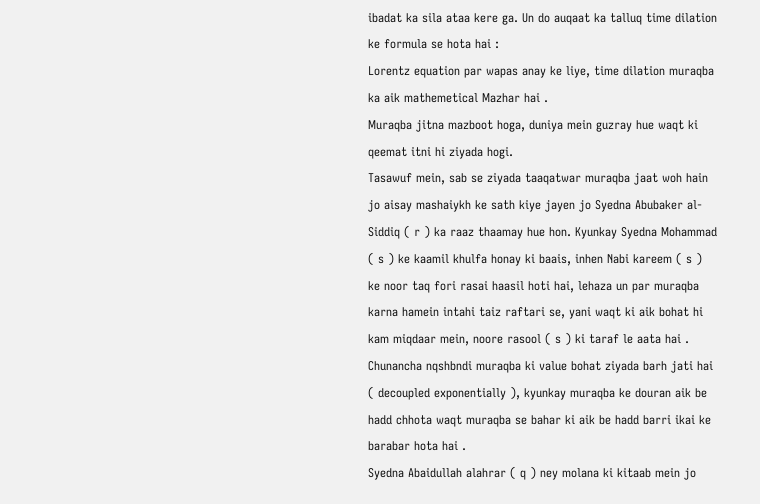ibadat ka sila ataa kere ga. Un do auqaat ka talluq time dilation ke formula se hota hai :
Lorentz equation par wapas anay ke liye, time dilation muraqba ka aik mathemetical Mazhar hai .
Muraqba jitna mazboot hoga, duniya mein guzray hue waqt ki qeemat itni hi ziyada hogi.
Tasawuf mein, sab se ziyada taaqatwar muraqba jaat woh hain jo aisay mashaiykh ke sath kiye jayen jo Syedna Abubaker al-Siddiq ( r ) ka raaz thaamay hue hon. Kyunkay Syedna Mohammad ( s ) ke kaamil khulfa honay ki baais, inhen Nabi kareem ( s ) ke noor taq fori rasai haasil hoti hai, lehaza un par muraqba karna hamein intahi taiz raftari se, yani waqt ki aik bohat hi kam miqdaar mein, noore rasool ( s ) ki taraf le aata hai .
Chunancha nqshbndi muraqba ki value bohat ziyada barh jati hai ( decoupled exponentially ), kyunkay muraqba ke douran aik be hadd chhota waqt muraqba se bahar ki aik be hadd barri ikai ke barabar hota hai .
Syedna Abaidullah alahrar ( q ) ney molana ki kitaab mein jo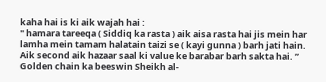kaha hai is ki aik wajah hai :
" hamara tareeqa ( Siddiq ka rasta ) aik aisa rasta hai jis mein har lamha mein tamam halatain taizi se ( kayi gunna ) barh jati hain. Aik second aik hazaar saal ki value ke barabar barh sakta hai. ”
Golden chain ka beeswin Sheikh al-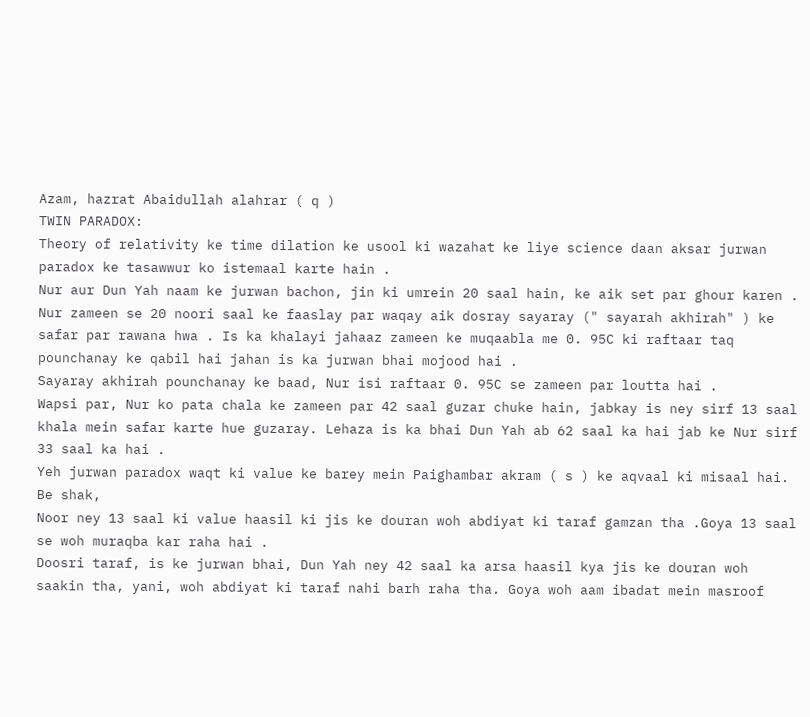Azam, hazrat Abaidullah alahrar ( q )
TWIN PARADOX:
Theory of relativity ke time dilation ke usool ki wazahat ke liye science daan aksar jurwan paradox ke tasawwur ko istemaal karte hain .
Nur aur Dun Yah naam ke jurwan bachon, jin ki umrein 20 saal hain, ke aik set par ghour karen .
Nur zameen se 20 noori saal ke faaslay par waqay aik dosray sayaray (" sayarah akhirah" ) ke safar par rawana hwa . Is ka khalayi jahaaz zameen ke muqaabla me 0. 95C ki raftaar taq pounchanay ke qabil hai jahan is ka jurwan bhai mojood hai .
Sayaray akhirah pounchanay ke baad, Nur isi raftaar 0. 95C se zameen par loutta hai .
Wapsi par, Nur ko pata chala ke zameen par 42 saal guzar chuke hain, jabkay is ney sirf 13 saal khala mein safar karte hue guzaray. Lehaza is ka bhai Dun Yah ab 62 saal ka hai jab ke Nur sirf 33 saal ka hai .
Yeh jurwan paradox waqt ki value ke barey mein Paighambar akram ( s ) ke aqvaal ki misaal hai. Be shak,
Noor ney 13 saal ki value haasil ki jis ke douran woh abdiyat ki taraf gamzan tha .Goya 13 saal se woh muraqba kar raha hai .
Doosri taraf, is ke jurwan bhai, Dun Yah ney 42 saal ka arsa haasil kya jis ke douran woh saakin tha, yani, woh abdiyat ki taraf nahi barh raha tha. Goya woh aam ibadat mein masroof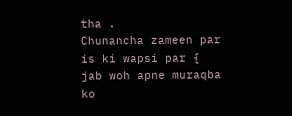tha .
Chunancha zameen par is ki wapsi par { jab woh apne muraqba ko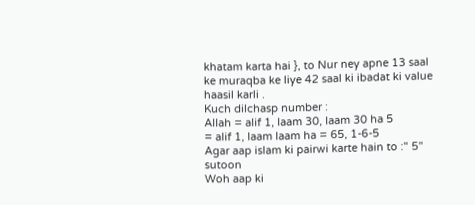khatam karta hai }, to Nur ney apne 13 saal ke muraqba ke liye 42 saal ki ibadat ki value haasil karli .
Kuch dilchasp number :
Allah = alif 1, laam 30, laam 30 ha 5
= alif 1, laam laam ha = 65, 1-6-5
Agar aap islam ki pairwi karte hain to :" 5" sutoon
Woh aap ki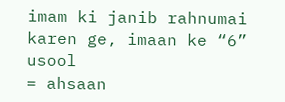imam ki janib rahnumai karen ge, imaan ke “6” usool
= ahsaan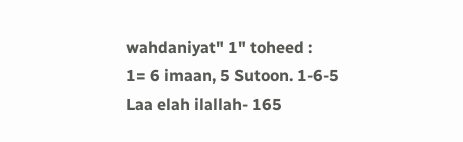wahdaniyat" 1" toheed :
1= 6 imaan, 5 Sutoon. 1-6-5
Laa elah ilallah- 165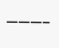———–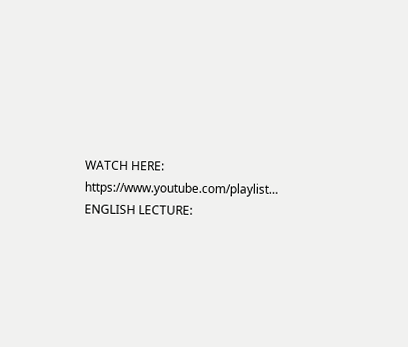WATCH HERE: https://www.youtube.com/playlist…
ENGLISH LECTURE: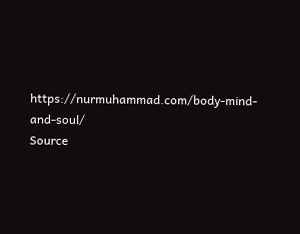https://nurmuhammad.com/body-mind-and-soul/
Source